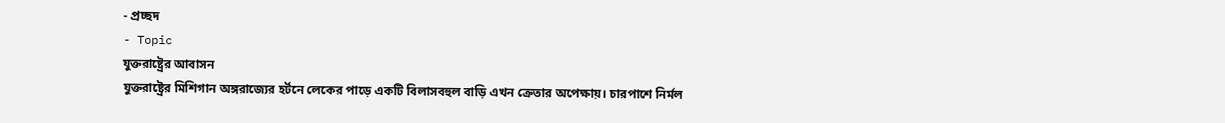- প্রচ্ছদ
- Topic
যুক্তরাষ্ট্রের আবাসন
যুক্তরাষ্ট্রের মিশিগান অঙ্গরাজ্যের হর্টনে লেকের পাড়ে একটি বিলাসবহুল বাড়ি এখন ক্রেতার অপেক্ষায়। চারপাশে নির্মল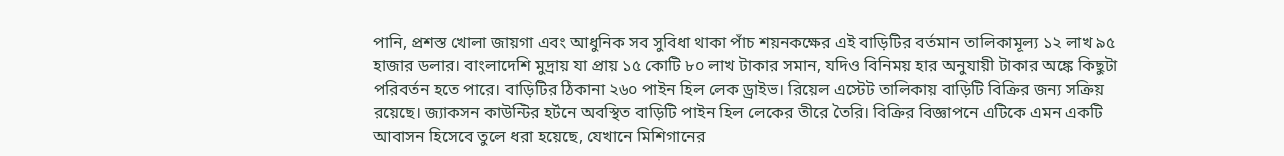পানি, প্রশস্ত খোলা জায়গা এবং আধুনিক সব সুবিধা থাকা পাঁচ শয়নকক্ষের এই বাড়িটির বর্তমান তালিকামূল্য ১২ লাখ ৯৫ হাজার ডলার। বাংলাদেশি মুদ্রায় যা প্রায় ১৫ কোটি ৮০ লাখ টাকার সমান, যদিও বিনিময় হার অনুযায়ী টাকার অঙ্কে কিছুটা পরিবর্তন হতে পারে। বাড়িটির ঠিকানা ২৬০ পাইন হিল লেক ড্রাইভ। রিয়েল এস্টেট তালিকায় বাড়িটি বিক্রির জন্য সক্রিয় রয়েছে। জ্যাকসন কাউন্টির হর্টনে অবস্থিত বাড়িটি পাইন হিল লেকের তীরে তৈরি। বিক্রির বিজ্ঞাপনে এটিকে এমন একটি আবাসন হিসেবে তুলে ধরা হয়েছে, যেখানে মিশিগানের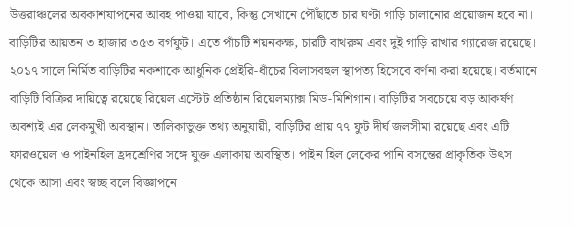উত্তরাঞ্চলের অবকাশযাপনের আবহ পাওয়া যাবে, কিন্তু সেখানে পৌঁছাতে চার ঘণ্টা গাড়ি চালানোর প্রয়োজন হবে না। বাড়িটির আয়তন ৩ হাজার ৩৫৩ বর্গফুট। এতে পাঁচটি শয়নকক্ষ, চারটি বাথরুম এবং দুই গাড়ি রাখার গ্যারেজ রয়েছে। ২০১৭ সালে নির্মিত বাড়িটির নকশাকে আধুনিক প্রেইরি-ধাঁচের বিলাসবহুল স্থাপত্য হিসেবে বর্ণনা করা হয়েছে। বর্তমানে বাড়িটি বিক্রির দায়িত্বে রয়েছে রিয়েল এস্টেট প্রতিষ্ঠান রিয়েলম্যাক্স মিড-মিশিগান। বাড়িটির সবচেয়ে বড় আকর্ষণ অবশ্যই এর লেকমুখী অবস্থান। তালিকাভুক্ত তথ্য অনুযায়ী, বাড়িটির প্রায় ৭৭ ফুট দীর্ঘ জলসীমা রয়েছে এবং এটি ফারওয়েল ও পাইনহিল হ্রদশ্রেণির সঙ্গে যুক্ত এলাকায় অবস্থিত। পাইন হিল লেকের পানি বসন্তের প্রাকৃতিক উৎস থেকে আসা এবং স্বচ্ছ বলে বিজ্ঞাপনে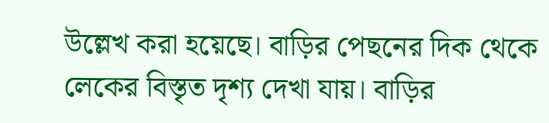উল্লেখ করা হয়েছে। বাড়ির পেছনের দিক থেকে লেকের বিস্তৃত দৃশ্য দেখা যায়। বাড়ির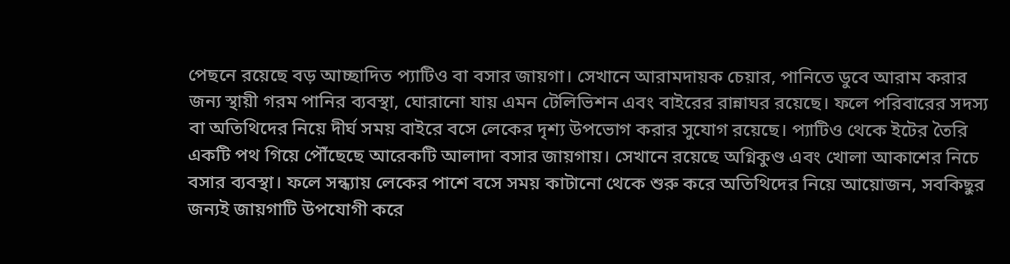পেছনে রয়েছে বড় আচ্ছাদিত প্যাটিও বা বসার জায়গা। সেখানে আরামদায়ক চেয়ার, পানিতে ডুবে আরাম করার জন্য স্থায়ী গরম পানির ব্যবস্থা, ঘোরানো যায় এমন টেলিভিশন এবং বাইরের রান্নাঘর রয়েছে। ফলে পরিবারের সদস্য বা অতিথিদের নিয়ে দীর্ঘ সময় বাইরে বসে লেকের দৃশ্য উপভোগ করার সুযোগ রয়েছে। প্যাটিও থেকে ইটের তৈরি একটি পথ গিয়ে পৌঁছেছে আরেকটি আলাদা বসার জায়গায়। সেখানে রয়েছে অগ্নিকুণ্ড এবং খোলা আকাশের নিচে বসার ব্যবস্থা। ফলে সন্ধ্যায় লেকের পাশে বসে সময় কাটানো থেকে শুরু করে অতিথিদের নিয়ে আয়োজন, সবকিছুর জন্যই জায়গাটি উপযোগী করে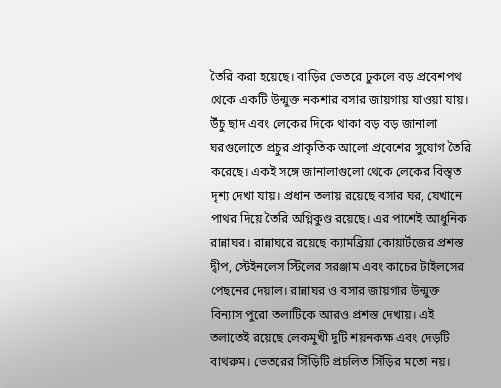তৈরি করা হয়েছে। বাড়ির ভেতরে ঢুকলে বড় প্রবেশপথ থেকে একটি উন্মুক্ত নকশার বসার জায়গায় যাওয়া যায়। উঁচু ছাদ এবং লেকের দিকে থাকা বড় বড় জানালা ঘরগুলোতে প্রচুর প্রাকৃতিক আলো প্রবেশের সুযোগ তৈরি করেছে। একই সঙ্গে জানালাগুলো থেকে লেকের বিস্তৃত দৃশ্য দেখা যায়। প্রধান তলায় রয়েছে বসার ঘর, যেখানে পাথর দিয়ে তৈরি অগ্নিকুণ্ড রয়েছে। এর পাশেই আধুনিক রান্নাঘর। রান্নাঘরে রয়েছে ক্যামব্রিয়া কোয়ার্টজের প্রশস্ত দ্বীপ, স্টেইনলেস স্টিলের সরঞ্জাম এবং কাচের টাইলসের পেছনের দেয়াল। রান্নাঘর ও বসার জায়গার উন্মুক্ত বিন্যাস পুরো তলাটিকে আরও প্রশস্ত দেখায়। এই তলাতেই রয়েছে লেকমুখী দুটি শয়নকক্ষ এবং দেড়টি বাথরুম। ভেতরের সিঁড়িটি প্রচলিত সিঁড়ির মতো নয়।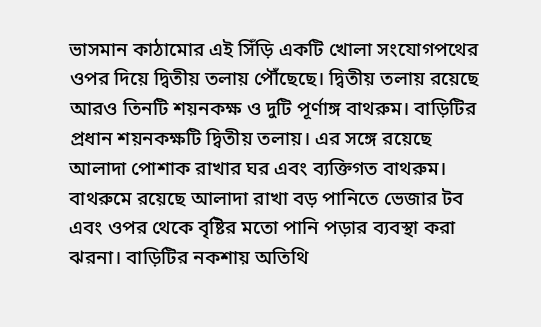ভাসমান কাঠামোর এই সিঁড়ি একটি খোলা সংযোগপথের ওপর দিয়ে দ্বিতীয় তলায় পৌঁছেছে। দ্বিতীয় তলায় রয়েছে আরও তিনটি শয়নকক্ষ ও দুটি পূর্ণাঙ্গ বাথরুম। বাড়িটির প্রধান শয়নকক্ষটি দ্বিতীয় তলায়। এর সঙ্গে রয়েছে আলাদা পোশাক রাখার ঘর এবং ব্যক্তিগত বাথরুম। বাথরুমে রয়েছে আলাদা রাখা বড় পানিতে ভেজার টব এবং ওপর থেকে বৃষ্টির মতো পানি পড়ার ব্যবস্থা করা ঝরনা। বাড়িটির নকশায় অতিথি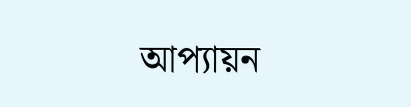আপ্যায়ন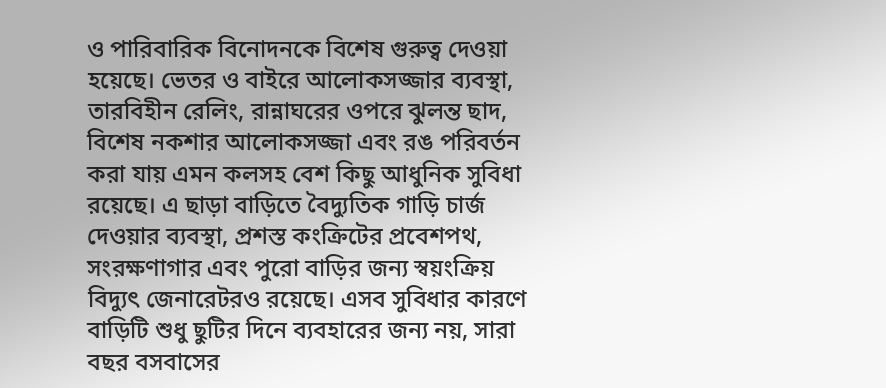ও পারিবারিক বিনোদনকে বিশেষ গুরুত্ব দেওয়া হয়েছে। ভেতর ও বাইরে আলোকসজ্জার ব্যবস্থা, তারবিহীন রেলিং, রান্নাঘরের ওপরে ঝুলন্ত ছাদ, বিশেষ নকশার আলোকসজ্জা এবং রঙ পরিবর্তন করা যায় এমন কলসহ বেশ কিছু আধুনিক সুবিধা রয়েছে। এ ছাড়া বাড়িতে বৈদ্যুতিক গাড়ি চার্জ দেওয়ার ব্যবস্থা, প্রশস্ত কংক্রিটের প্রবেশপথ, সংরক্ষণাগার এবং পুরো বাড়ির জন্য স্বয়ংক্রিয় বিদ্যুৎ জেনারেটরও রয়েছে। এসব সুবিধার কারণে বাড়িটি শুধু ছুটির দিনে ব্যবহারের জন্য নয়, সারা বছর বসবাসের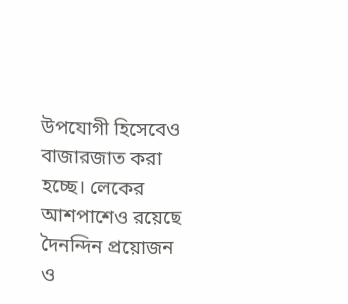উপযোগী হিসেবেও বাজারজাত করা হচ্ছে। লেকের আশপাশেও রয়েছে দৈনন্দিন প্রয়োজন ও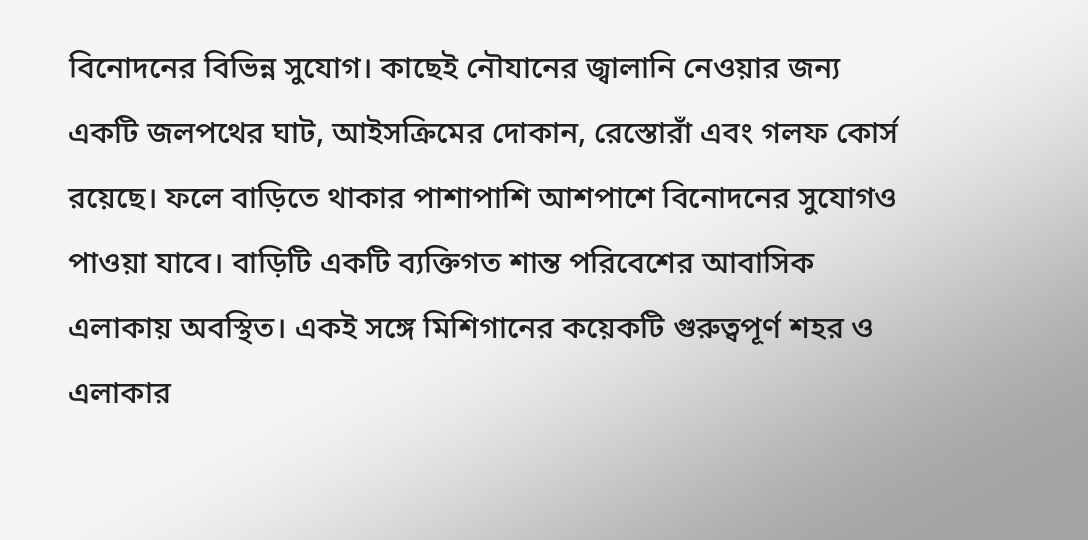বিনোদনের বিভিন্ন সুযোগ। কাছেই নৌযানের জ্বালানি নেওয়ার জন্য একটি জলপথের ঘাট, আইসক্রিমের দোকান, রেস্তোরাঁ এবং গলফ কোর্স রয়েছে। ফলে বাড়িতে থাকার পাশাপাশি আশপাশে বিনোদনের সুযোগও পাওয়া যাবে। বাড়িটি একটি ব্যক্তিগত শান্ত পরিবেশের আবাসিক এলাকায় অবস্থিত। একই সঙ্গে মিশিগানের কয়েকটি গুরুত্বপূর্ণ শহর ও এলাকার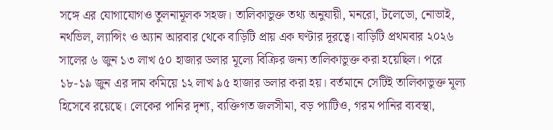সঙ্গে এর যোগাযোগও তুলনামূলক সহজ। তালিকাভুক্ত তথ্য অনুযায়ী, মনরো, টলেডো, নোভাই, নর্থভিল, ল্যান্সিং ও অ্যান আরবার থেকে বাড়িটি প্রায় এক ঘণ্টার দূরত্বে। বাড়িটি প্রথমবার ২০২৬ সালের ৬ জুন ১৩ লাখ ৫০ হাজার ডলার মূল্যে বিক্রির জন্য তালিকাভুক্ত করা হয়েছিল। পরে ১৮-১৯ জুন এর দাম কমিয়ে ১২ লাখ ৯৫ হাজার ডলার করা হয়। বর্তমানে সেটিই তালিকাভুক্ত মূল্য হিসেবে রয়েছে। লেকের পানির দৃশ্য, ব্যক্তিগত জলসীমা, বড় প্যাটিও, গরম পানির ব্যবস্থা,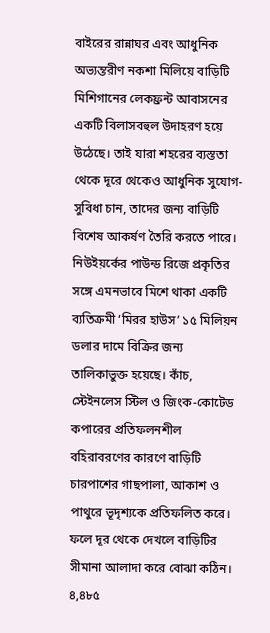বাইরের রান্নাঘর এবং আধুনিক অভ্যন্তরীণ নকশা মিলিয়ে বাড়িটি মিশিগানের লেকফ্রন্ট আবাসনের একটি বিলাসবহুল উদাহরণ হয়ে উঠেছে। তাই যারা শহরের ব্যস্ততা থেকে দূরে থেকেও আধুনিক সুযোগ-সুবিধা চান, তাদের জন্য বাড়িটি বিশেষ আকর্ষণ তৈরি করতে পারে।
নিউইয়র্কের পাউন্ড রিজে প্রকৃতির সঙ্গে এমনভাবে মিশে থাকা একটি ব্যতিক্রমী ‘মিরর হাউস’ ১৫ মিলিয়ন ডলার দামে বিক্রির জন্য তালিকাভুক্ত হয়েছে। কাঁচ, স্টেইনলেস স্টিল ও জিংক-কোটেড কপারের প্রতিফলনশীল বহিরাবরণের কারণে বাড়িটি চারপাশের গাছপালা, আকাশ ও পাথুরে ভূদৃশ্যকে প্রতিফলিত করে। ফলে দূর থেকে দেখলে বাড়িটির সীমানা আলাদা করে বোঝা কঠিন। ৪,৪৮৫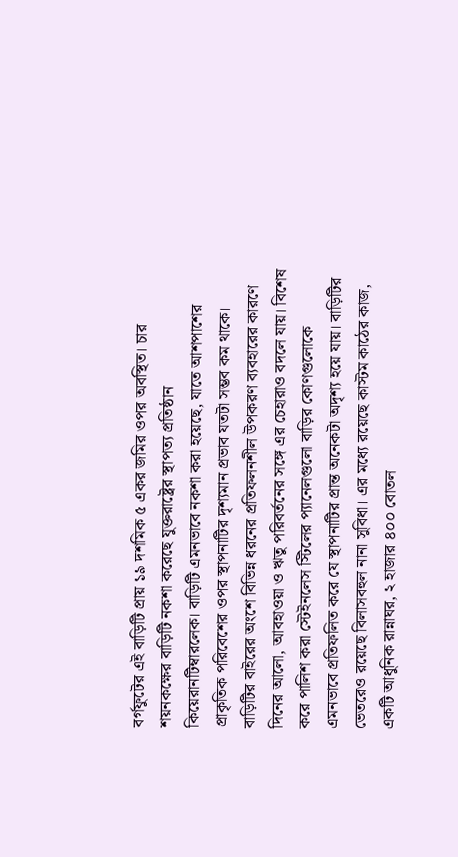বর্গফুটের এই বাড়িটি প্রায় ১৯ দশমিক ৫ একর জমির ওপর অবস্থিত। চার শয়নকক্ষের বাড়িটি নকশা করেছে যুক্তরাষ্ট্রের স্থাপত্য প্রতিষ্ঠান কিয়েরানটিম্বারলেক। বাড়িটি এমনভাবে নকশা করা হয়েছে, যাতে আশপাশের প্রাকৃতিক পরিবেশের ওপর স্থাপনাটির দৃশ্যমান প্রভাব যতটা সম্ভব কম থাকে। বাড়িটির বাইরের অংশে বিভিন্ন ধরনের প্রতিফলনশীল উপকরণ ব্যবহারের কারণে দিনের আলো, আবহাওয়া ও ঋতু পরিবর্তনের সঙ্গে এর চেহারাও বদলে যায়। বিশেষ করে পালিশ করা স্টেইনলেস স্টিলের প্যানেলগুলো বাড়ির কোণগুলোকে এমনভাবে প্রতিফলিত করে যে স্থাপনাটির প্রান্ত অনেকটা অদৃশ্য হয়ে যায়। বাড়িটির ভেতরেও রয়েছে বিলাসবহুল নানা সুবিধা। এর মধ্যে রয়েছে কাস্টম কাঠের কাজ, একটি আধুনিক রান্নাঘর, ২ হাজার ৪০০ বোতল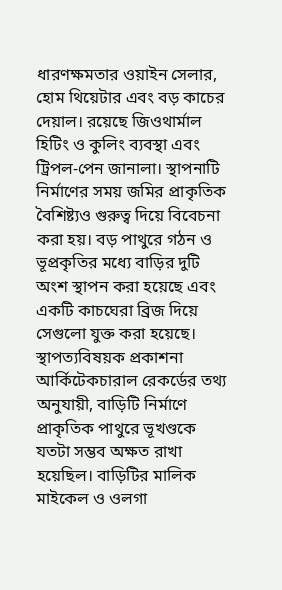ধারণক্ষমতার ওয়াইন সেলার, হোম থিয়েটার এবং বড় কাচের দেয়াল। রয়েছে জিওথার্মাল হিটিং ও কুলিং ব্যবস্থা এবং ট্রিপল-পেন জানালা। স্থাপনাটি নির্মাণের সময় জমির প্রাকৃতিক বৈশিষ্ট্যও গুরুত্ব দিয়ে বিবেচনা করা হয়। বড় পাথুরে গঠন ও ভূপ্রকৃতির মধ্যে বাড়ির দুটি অংশ স্থাপন করা হয়েছে এবং একটি কাচঘেরা ব্রিজ দিয়ে সেগুলো যুক্ত করা হয়েছে। স্থাপত্যবিষয়ক প্রকাশনা আর্কিটেকচারাল রেকর্ডের তথ্য অনুযায়ী, বাড়িটি নির্মাণে প্রাকৃতিক পাথুরে ভূখণ্ডকে যতটা সম্ভব অক্ষত রাখা হয়েছিল। বাড়িটির মালিক মাইকেল ও ওলগা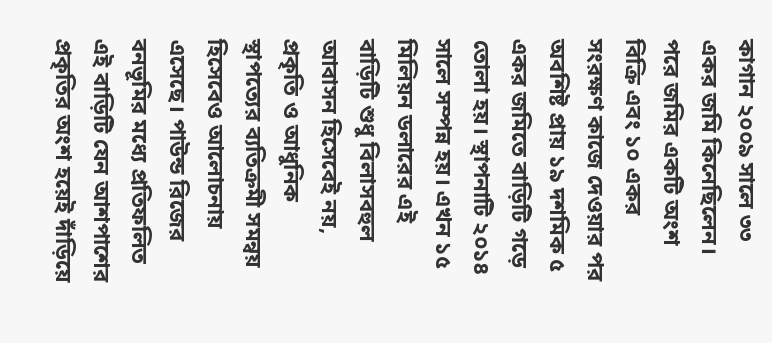কাগান ২০০৯ সালে ৩৩ একর জমি কিনেছিলেন। পরে জমির একটি অংশ বিক্রি এবং ১০ একর সংরক্ষণ কাজে দেওয়ার পর অবশিষ্ট প্রায় ১৯ দশমিক ৫ একর জমিতে বাড়িটি গড়ে তোলা হয়। স্থাপনাটি ২০১৪ সালে সম্পন্ন হয়। এখন ১৫ মিলিয়ন ডলারের এই বাড়িটি শুধু বিলাসবহুল আবাসন হিসেবেই নয়, প্রকৃতি ও আধুনিক স্থাপত্যের ব্যতিক্রমী সমন্বয় হিসেবেও আলোচনায় এসেছে। পাউন্ড রিজের বনভূমির মধ্যে প্রতিফলিত এই বাড়িটি যেন আশপাশের প্রকৃতির অংশ হয়েই দাঁড়িয়ে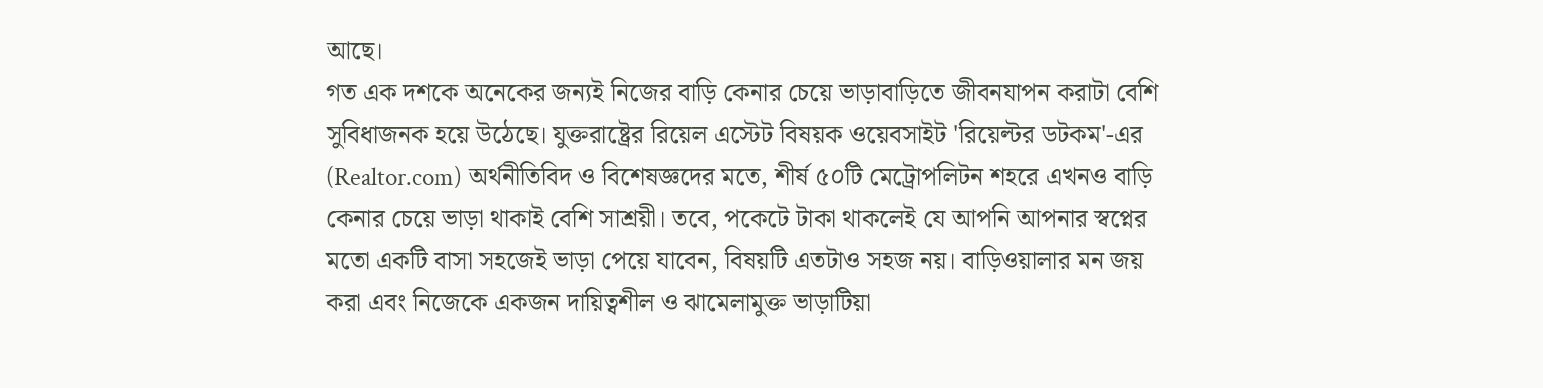আছে।
গত এক দশকে অনেকের জন্যই নিজের বাড়ি কেনার চেয়ে ভাড়াবাড়িতে জীবনযাপন করাটা বেশি সুবিধাজনক হয়ে উঠেছে। যুক্তরাষ্ট্রের রিয়েল এস্টেট বিষয়ক ওয়েবসাইট 'রিয়েল্টর ডটকম'-এর (Realtor.com) অর্থনীতিবিদ ও বিশেষজ্ঞদের মতে, শীর্ষ ৫০টি মেট্রোপলিটন শহরে এখনও বাড়ি কেনার চেয়ে ভাড়া থাকাই বেশি সাশ্রয়ী। তবে, পকেটে টাকা থাকলেই যে আপনি আপনার স্বপ্নের মতো একটি বাসা সহজেই ভাড়া পেয়ে যাবেন, বিষয়টি এতটাও সহজ নয়। বাড়িওয়ালার মন জয় করা এবং নিজেকে একজন দায়িত্বশীল ও ঝামেলামুক্ত ভাড়াটিয়া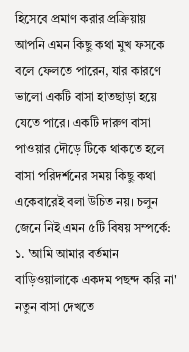হিসেবে প্রমাণ করার প্রক্রিয়ায় আপনি এমন কিছু কথা মুখ ফসকে বলে ফেলতে পারেন, যার কারণে ভালো একটি বাসা হাতছাড়া হয়ে যেতে পারে। একটি দারুণ বাসা পাওয়ার দৌড়ে টিকে থাকতে হলে বাসা পরিদর্শনের সময় কিছু কথা একেবারেই বলা উচিত নয়। চলুন জেনে নিই এমন ৫টি বিষয় সম্পর্কে: ১. 'আমি আমার বর্তমান বাড়িওয়ালাকে একদম পছন্দ করি না' নতুন বাসা দেখতে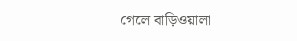গেলে বাড়িওয়ালা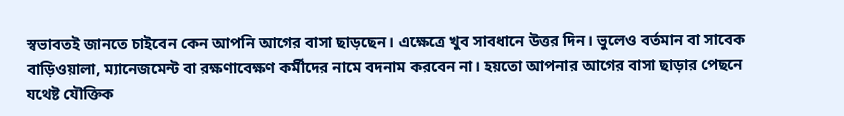স্বভাবতই জানতে চাইবেন কেন আপনি আগের বাসা ছাড়ছেন। এক্ষেত্রে খুব সাবধানে উত্তর দিন। ভুলেও বর্তমান বা সাবেক বাড়িওয়ালা, ম্যানেজমেন্ট বা রক্ষণাবেক্ষণ কর্মীদের নামে বদনাম করবেন না। হয়তো আপনার আগের বাসা ছাড়ার পেছনে যথেষ্ট যৌক্তিক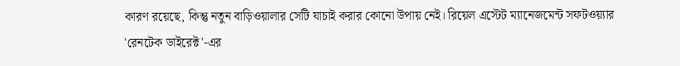কারণ রয়েছে, কিন্তু নতুন বাড়িওয়ালার সেটি যাচাই করার কোনো উপায় নেই। রিয়েল এস্টেট ম্যানেজমেন্ট সফটওয়্যার 'রেনটেক ডাইরেক্ট'-এর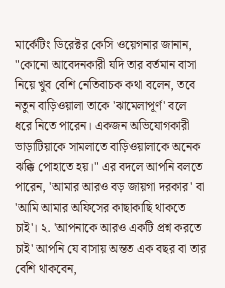মার্কেটিং ডিরেক্টর কেসি ওয়েগনার জানান, "কোনো আবেদনকারী যদি তার বর্তমান বাসা নিয়ে খুব বেশি নেতিবাচক কথা বলেন, তবে নতুন বাড়িওয়ালা তাকে 'ঝামেলাপূর্ণ' বলে ধরে নিতে পারেন। একজন অভিযোগকারী ভাড়াটিয়াকে সামলাতে বাড়িওয়ালাকে অনেক ঝক্কি পোহাতে হয়।" এর বদলে আপনি বলতে পারেন, 'আমার আরও বড় জায়গা দরকার' বা 'আমি আমার অফিসের কাছাকাছি থাকতে চাই'। ২. 'আপনাকে আরও একটি প্রশ্ন করতে চাই' আপনি যে বাসায় অন্তত এক বছর বা তার বেশি থাকবেন,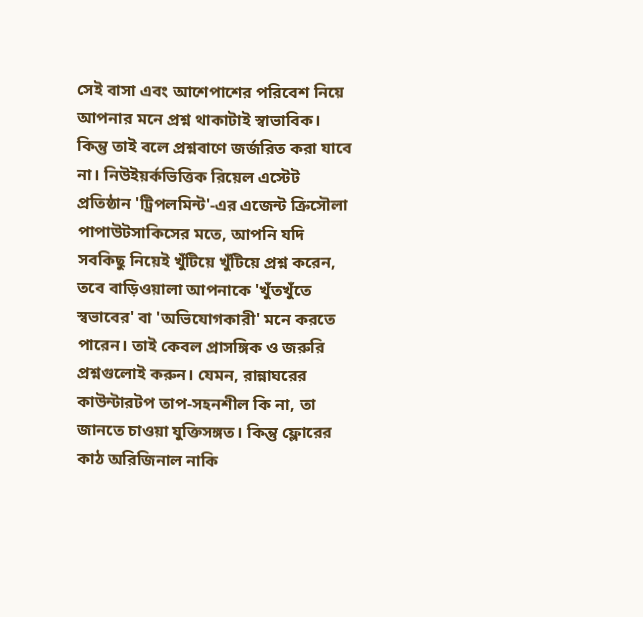সেই বাসা এবং আশেপাশের পরিবেশ নিয়ে আপনার মনে প্রশ্ন থাকাটাই স্বাভাবিক। কিন্তু তাই বলে প্রশ্নবাণে জর্জরিত করা যাবে না। নিউইয়র্কভিত্তিক রিয়েল এস্টেট প্রতিষ্ঠান 'ট্রিপলমিন্ট'-এর এজেন্ট ক্রিসৌলা পাপাউটসাকিসের মতে, আপনি যদি সবকিছু নিয়েই খুঁটিয়ে খুঁটিয়ে প্রশ্ন করেন, তবে বাড়িওয়ালা আপনাকে 'খুঁতখুঁতে স্বভাবের' বা 'অভিযোগকারী' মনে করতে পারেন। তাই কেবল প্রাসঙ্গিক ও জরুরি প্রশ্নগুলোই করুন। যেমন, রান্নাঘরের কাউন্টারটপ তাপ-সহনশীল কি না, তা জানতে চাওয়া যুক্তিসঙ্গত। কিন্তু ফ্লোরের কাঠ অরিজিনাল নাকি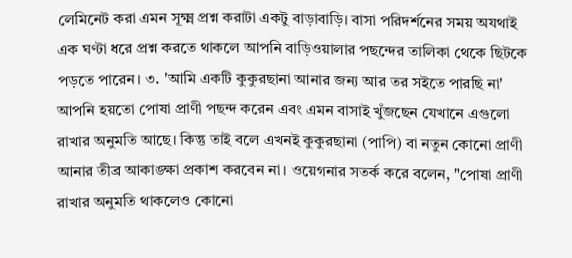লেমিনেট করা এমন সূক্ষ্ম প্রশ্ন করাটা একটু বাড়াবাড়ি। বাসা পরিদর্শনের সময় অযথাই এক ঘণ্টা ধরে প্রশ্ন করতে থাকলে আপনি বাড়িওয়ালার পছন্দের তালিকা থেকে ছিটকে পড়তে পারেন। ৩. 'আমি একটি কুকুরছানা আনার জন্য আর তর সইতে পারছি না' আপনি হয়তো পোষা প্রাণী পছন্দ করেন এবং এমন বাসাই খুঁজছেন যেখানে এগুলো রাখার অনুমতি আছে। কিন্তু তাই বলে এখনই কুকুরছানা (পাপি) বা নতুন কোনো প্রাণী আনার তীব্র আকাঙ্ক্ষা প্রকাশ করবেন না। ওয়েগনার সতর্ক করে বলেন, "পোষা প্রাণী রাখার অনুমতি থাকলেও কোনো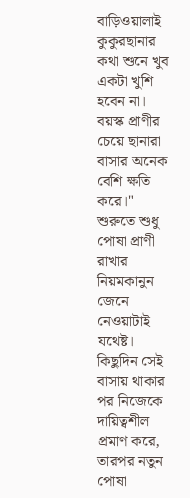বাড়িওয়ালাই কুকুরছানার কথা শুনে খুব একটা খুশি হবেন না। বয়স্ক প্রাণীর চেয়ে ছানারা বাসার অনেক বেশি ক্ষতি করে।" শুরুতে শুধু পোষা প্রাণী রাখার নিয়মকানুন জেনে নেওয়াটাই যথেষ্ট। কিছুদিন সেই বাসায় থাকার পর নিজেকে দায়িত্বশীল প্রমাণ করে, তারপর নতুন পোষা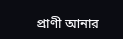প্রাণী আনার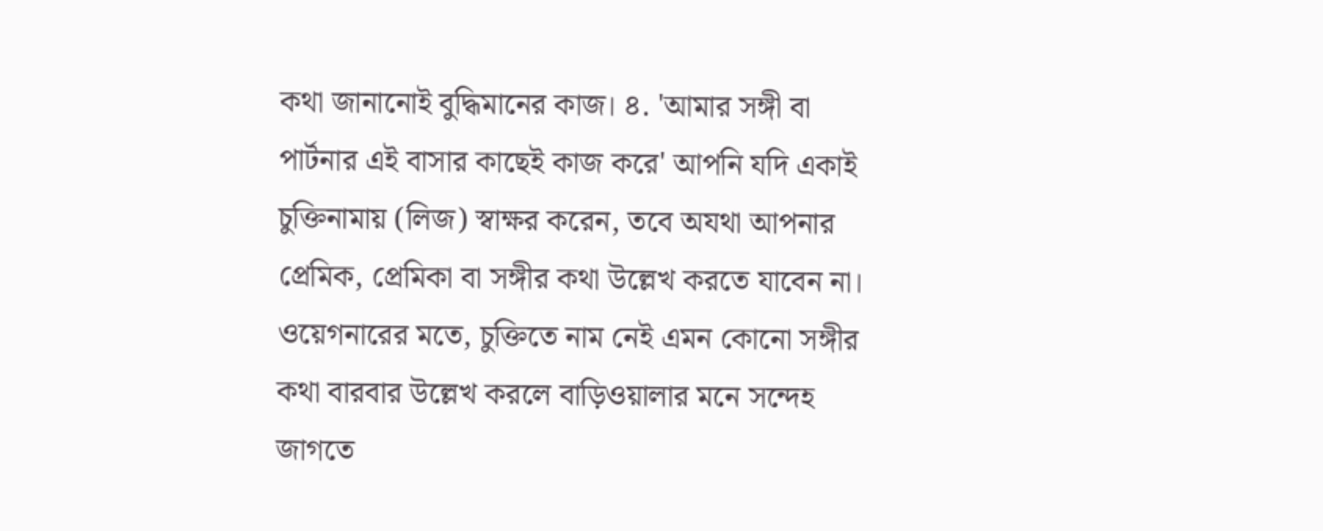কথা জানানোই বুদ্ধিমানের কাজ। ৪. 'আমার সঙ্গী বা পার্টনার এই বাসার কাছেই কাজ করে' আপনি যদি একাই চুক্তিনামায় (লিজ) স্বাক্ষর করেন, তবে অযথা আপনার প্রেমিক, প্রেমিকা বা সঙ্গীর কথা উল্লেখ করতে যাবেন না। ওয়েগনারের মতে, চুক্তিতে নাম নেই এমন কোনো সঙ্গীর কথা বারবার উল্লেখ করলে বাড়িওয়ালার মনে সন্দেহ জাগতে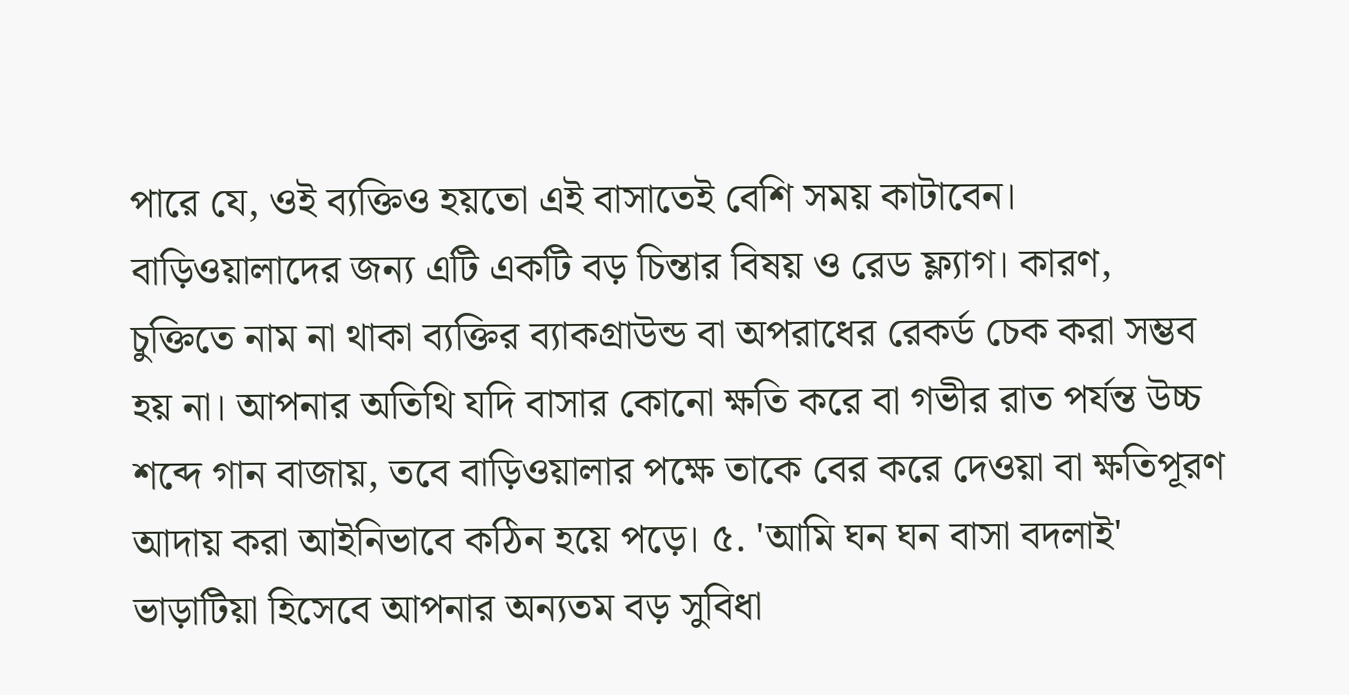পারে যে, ওই ব্যক্তিও হয়তো এই বাসাতেই বেশি সময় কাটাবেন। বাড়িওয়ালাদের জন্য এটি একটি বড় চিন্তার বিষয় ও রেড ফ্ল্যাগ। কারণ, চুক্তিতে নাম না থাকা ব্যক্তির ব্যাকগ্রাউন্ড বা অপরাধের রেকর্ড চেক করা সম্ভব হয় না। আপনার অতিথি যদি বাসার কোনো ক্ষতি করে বা গভীর রাত পর্যন্ত উচ্চ শব্দে গান বাজায়, তবে বাড়িওয়ালার পক্ষে তাকে বের করে দেওয়া বা ক্ষতিপূরণ আদায় করা আইনিভাবে কঠিন হয়ে পড়ে। ৫. 'আমি ঘন ঘন বাসা বদলাই' ভাড়াটিয়া হিসেবে আপনার অন্যতম বড় সুবিধা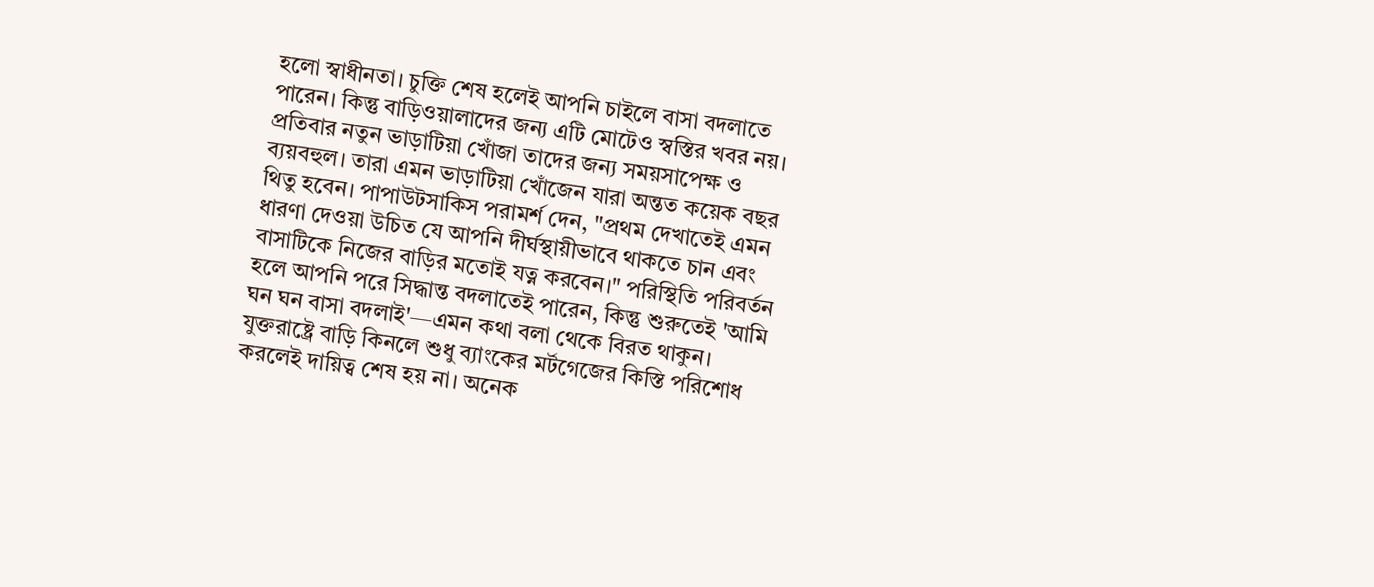হলো স্বাধীনতা। চুক্তি শেষ হলেই আপনি চাইলে বাসা বদলাতে পারেন। কিন্তু বাড়িওয়ালাদের জন্য এটি মোটেও স্বস্তির খবর নয়। প্রতিবার নতুন ভাড়াটিয়া খোঁজা তাদের জন্য সময়সাপেক্ষ ও ব্যয়বহুল। তারা এমন ভাড়াটিয়া খোঁজেন যারা অন্তত কয়েক বছর থিতু হবেন। পাপাউটসাকিস পরামর্শ দেন, "প্রথম দেখাতেই এমন ধারণা দেওয়া উচিত যে আপনি দীর্ঘস্থায়ীভাবে থাকতে চান এবং বাসাটিকে নিজের বাড়ির মতোই যত্ন করবেন।" পরিস্থিতি পরিবর্তন হলে আপনি পরে সিদ্ধান্ত বদলাতেই পারেন, কিন্তু শুরুতেই 'আমি ঘন ঘন বাসা বদলাই'—এমন কথা বলা থেকে বিরত থাকুন।
যুক্তরাষ্ট্রে বাড়ি কিনলে শুধু ব্যাংকের মর্টগেজের কিস্তি পরিশোধ করলেই দায়িত্ব শেষ হয় না। অনেক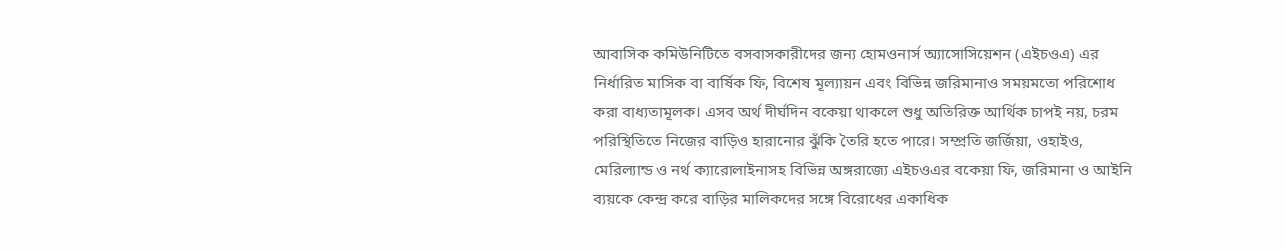আবাসিক কমিউনিটিতে বসবাসকারীদের জন্য হোমওনার্স অ্যাসোসিয়েশন (এইচওএ) এর নির্ধারিত মাসিক বা বার্ষিক ফি, বিশেষ মূল্যায়ন এবং বিভিন্ন জরিমানাও সময়মতো পরিশোধ করা বাধ্যতামূলক। এসব অর্থ দীর্ঘদিন বকেয়া থাকলে শুধু অতিরিক্ত আর্থিক চাপই নয়, চরম পরিস্থিতিতে নিজের বাড়িও হারানোর ঝুঁকি তৈরি হতে পারে। সম্প্রতি জর্জিয়া, ওহাইও, মেরিল্যান্ড ও নর্থ ক্যারোলাইনাসহ বিভিন্ন অঙ্গরাজ্যে এইচওএর বকেয়া ফি, জরিমানা ও আইনি ব্যয়কে কেন্দ্র করে বাড়ির মালিকদের সঙ্গে বিরোধের একাধিক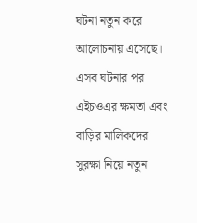ঘটনা নতুন করে আলোচনায় এসেছে। এসব ঘটনার পর এইচওএর ক্ষমতা এবং বাড়ির মালিকদের সুরক্ষা নিয়ে নতুন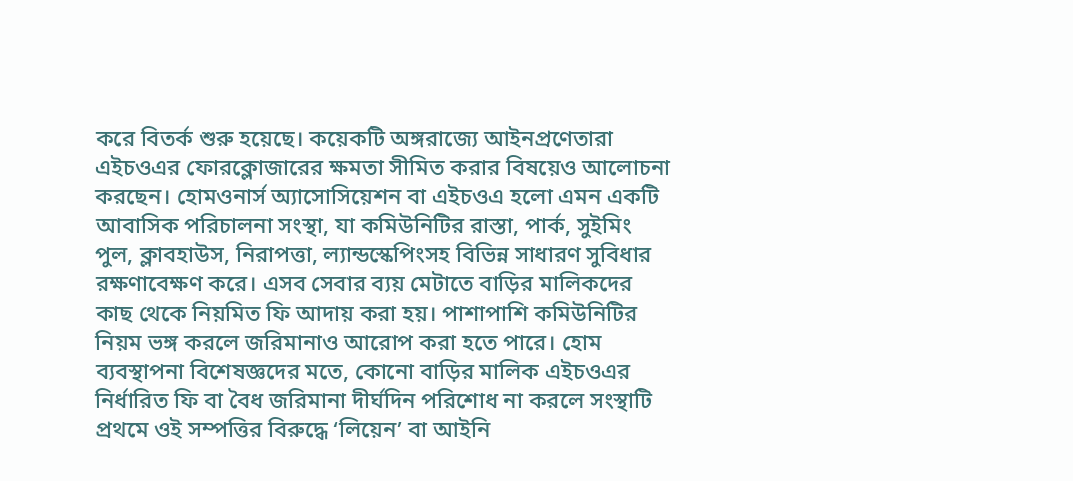করে বিতর্ক শুরু হয়েছে। কয়েকটি অঙ্গরাজ্যে আইনপ্রণেতারা এইচওএর ফোরক্লোজারের ক্ষমতা সীমিত করার বিষয়েও আলোচনা করছেন। হোমওনার্স অ্যাসোসিয়েশন বা এইচওএ হলো এমন একটি আবাসিক পরিচালনা সংস্থা, যা কমিউনিটির রাস্তা, পার্ক, সুইমিং পুল, ক্লাবহাউস, নিরাপত্তা, ল্যান্ডস্কেপিংসহ বিভিন্ন সাধারণ সুবিধার রক্ষণাবেক্ষণ করে। এসব সেবার ব্যয় মেটাতে বাড়ির মালিকদের কাছ থেকে নিয়মিত ফি আদায় করা হয়। পাশাপাশি কমিউনিটির নিয়ম ভঙ্গ করলে জরিমানাও আরোপ করা হতে পারে। হোম ব্যবস্থাপনা বিশেষজ্ঞদের মতে, কোনো বাড়ির মালিক এইচওএর নির্ধারিত ফি বা বৈধ জরিমানা দীর্ঘদিন পরিশোধ না করলে সংস্থাটি প্রথমে ওই সম্পত্তির বিরুদ্ধে ‘লিয়েন’ বা আইনি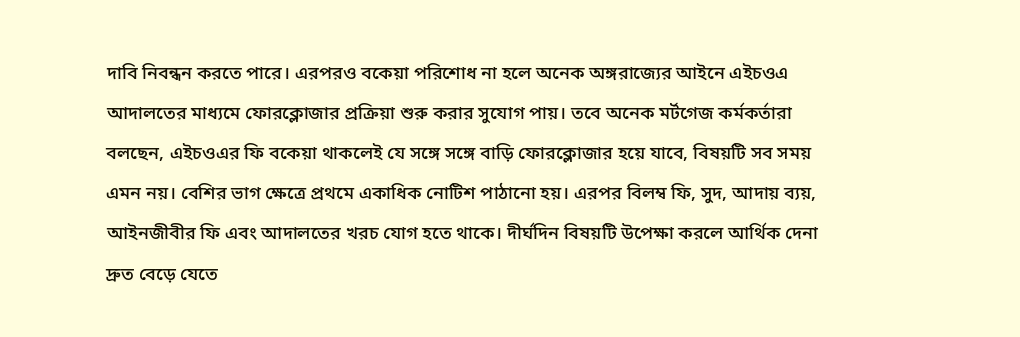দাবি নিবন্ধন করতে পারে। এরপরও বকেয়া পরিশোধ না হলে অনেক অঙ্গরাজ্যের আইনে এইচওএ আদালতের মাধ্যমে ফোরক্লোজার প্রক্রিয়া শুরু করার সুযোগ পায়। তবে অনেক মর্টগেজ কর্মকর্তারা বলছেন, এইচওএর ফি বকেয়া থাকলেই যে সঙ্গে সঙ্গে বাড়ি ফোরক্লোজার হয়ে যাবে, বিষয়টি সব সময় এমন নয়। বেশির ভাগ ক্ষেত্রে প্রথমে একাধিক নোটিশ পাঠানো হয়। এরপর বিলম্ব ফি, সুদ, আদায় ব্যয়, আইনজীবীর ফি এবং আদালতের খরচ যোগ হতে থাকে। দীর্ঘদিন বিষয়টি উপেক্ষা করলে আর্থিক দেনা দ্রুত বেড়ে যেতে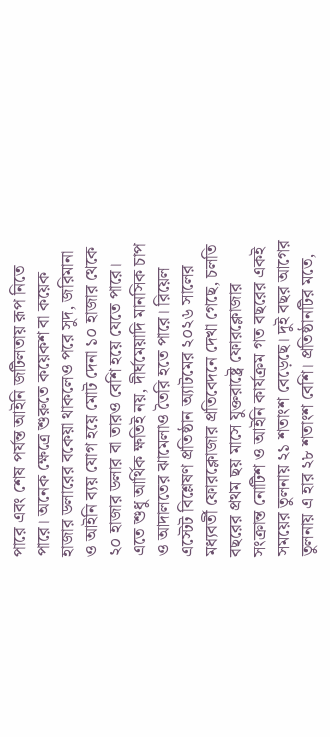পারে এবং শেষ পর্যন্ত আইনি জটিলতায় রূপ নিতে পারে। অনেক ক্ষেত্রে শুরুতে কয়েকশ বা কয়েক হাজার ডলারের বকেয়া থাকলেও পরে সুদ, জরিমানা ও আইনি ব্যয় যোগ হয়ে মোট দেনা ১০ হাজার থেকে ২০ হাজার ডলার বা তারও বেশি হয়ে যেতে পারে। এতে শুধু আর্থিক ক্ষতিই নয়, দীর্ঘমেয়াদি মানসিক চাপ ও আদালতের ঝামেলাও তৈরি হতে পারে। রিয়েল এস্টেট বিশ্লেষণ প্রতিষ্ঠান অ্যাটমের ২০২৬ সালের মধ্যবর্তী ফোরক্লোজার প্রতিবেদনে দেখা গেছে, চলতি বছরের প্রথম ছয় মাসে যুক্তরাষ্ট্রে ফোরক্লোজার সংক্রান্ত নোটিশ ও আইনি কার্যক্রম গত বছরের একই সময়ের তুলনায় ২১ শতাংশ বেড়েছে। দুই বছর আগের তুলনায় এ হার ২৮ শতাংশ বেশি। প্রতিষ্ঠানটির মতে,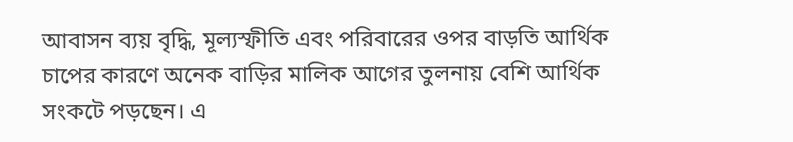আবাসন ব্যয় বৃদ্ধি, মূল্যস্ফীতি এবং পরিবারের ওপর বাড়তি আর্থিক চাপের কারণে অনেক বাড়ির মালিক আগের তুলনায় বেশি আর্থিক সংকটে পড়ছেন। এ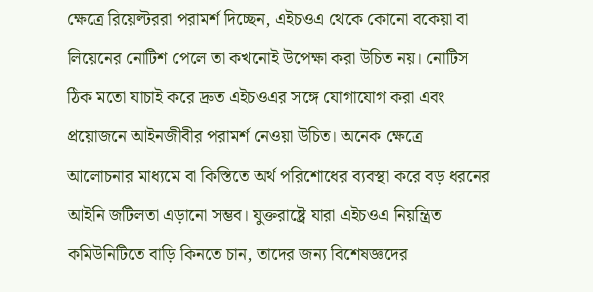ক্ষেত্রে রিয়েল্টররা পরামর্শ দিচ্ছেন, এইচওএ থেকে কোনো বকেয়া বা লিয়েনের নোটিশ পেলে তা কখনোই উপেক্ষা করা উচিত নয়। নোটিস ঠিক মতো যাচাই করে দ্রুত এইচওএর সঙ্গে যোগাযোগ করা এবং প্রয়োজনে আইনজীবীর পরামর্শ নেওয়া উচিত। অনেক ক্ষেত্রে আলোচনার মাধ্যমে বা কিস্তিতে অর্থ পরিশোধের ব্যবস্থা করে বড় ধরনের আইনি জটিলতা এড়ানো সম্ভব। যুক্তরাষ্ট্রে যারা এইচওএ নিয়ন্ত্রিত কমিউনিটিতে বাড়ি কিনতে চান, তাদের জন্য বিশেষজ্ঞদের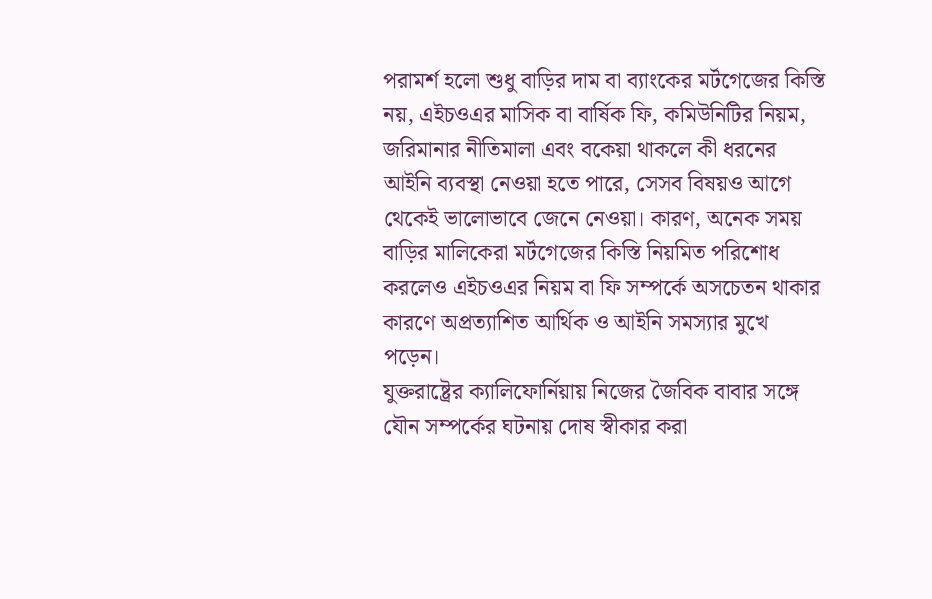পরামর্শ হলো শুধু বাড়ির দাম বা ব্যাংকের মর্টগেজের কিস্তি নয়, এইচওএর মাসিক বা বার্ষিক ফি, কমিউনিটির নিয়ম, জরিমানার নীতিমালা এবং বকেয়া থাকলে কী ধরনের আইনি ব্যবস্থা নেওয়া হতে পারে, সেসব বিষয়ও আগে থেকেই ভালোভাবে জেনে নেওয়া। কারণ, অনেক সময় বাড়ির মালিকেরা মর্টগেজের কিস্তি নিয়মিত পরিশোধ করলেও এইচওএর নিয়ম বা ফি সম্পর্কে অসচেতন থাকার কারণে অপ্রত্যাশিত আর্থিক ও আইনি সমস্যার মুখে পড়েন।
যুক্তরাষ্ট্রের ক্যালিফোর্নিয়ায় নিজের জৈবিক বাবার সঙ্গে যৌন সম্পর্কের ঘটনায় দোষ স্বীকার করা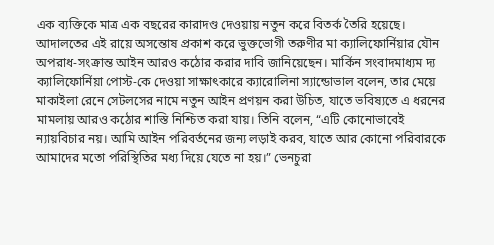এক ব্যক্তিকে মাত্র এক বছরের কারাদণ্ড দেওয়ায় নতুন করে বিতর্ক তৈরি হয়েছে। আদালতের এই রায়ে অসন্তোষ প্রকাশ করে ভুক্তভোগী তরুণীর মা ক্যালিফোর্নিয়ার যৌন অপরাধ-সংক্রান্ত আইন আরও কঠোর করার দাবি জানিয়েছেন। মার্কিন সংবাদমাধ্যম দ্য ক্যালিফোর্নিয়া পোস্ট-কে দেওয়া সাক্ষাৎকারে ক্যারোলিনা স্যান্ডোভাল বলেন, তার মেয়ে মাকাইলা রেনে সেটলসের নামে নতুন আইন প্রণয়ন করা উচিত, যাতে ভবিষ্যতে এ ধরনের মামলায় আরও কঠোর শাস্তি নিশ্চিত করা যায়। তিনি বলেন, “এটি কোনোভাবেই ন্যায়বিচার নয়। আমি আইন পরিবর্তনের জন্য লড়াই করব, যাতে আর কোনো পরিবারকে আমাদের মতো পরিস্থিতির মধ্য দিয়ে যেতে না হয়।” ভেনচুরা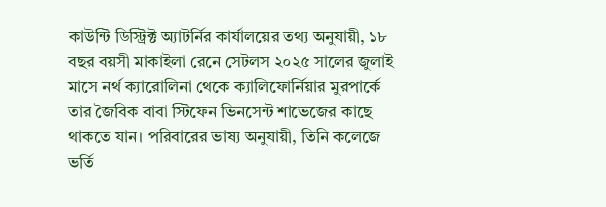কাউন্টি ডিস্ট্রিক্ট অ্যাটর্নির কার্যালয়ের তথ্য অনুযায়ী, ১৮ বছর বয়সী মাকাইলা রেনে সেটলস ২০২৫ সালের জুলাই মাসে নর্থ ক্যারোলিনা থেকে ক্যালিফোর্নিয়ার মুরপার্কে তার জৈবিক বাবা স্টিফেন ভিনসেন্ট শাভেজের কাছে থাকতে যান। পরিবারের ভাষ্য অনুযায়ী, তিনি কলেজে ভর্তি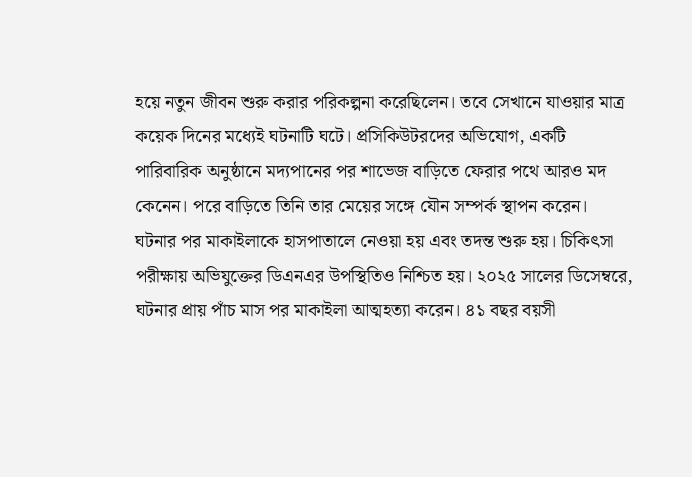হয়ে নতুন জীবন শুরু করার পরিকল্পনা করেছিলেন। তবে সেখানে যাওয়ার মাত্র কয়েক দিনের মধ্যেই ঘটনাটি ঘটে। প্রসিকিউটরদের অভিযোগ, একটি পারিবারিক অনুষ্ঠানে মদ্যপানের পর শাভেজ বাড়িতে ফেরার পথে আরও মদ কেনেন। পরে বাড়িতে তিনি তার মেয়ের সঙ্গে যৌন সম্পর্ক স্থাপন করেন। ঘটনার পর মাকাইলাকে হাসপাতালে নেওয়া হয় এবং তদন্ত শুরু হয়। চিকিৎসা পরীক্ষায় অভিযুক্তের ডিএনএর উপস্থিতিও নিশ্চিত হয়। ২০২৫ সালের ডিসেম্বরে, ঘটনার প্রায় পাঁচ মাস পর মাকাইলা আত্মহত্যা করেন। ৪১ বছর বয়সী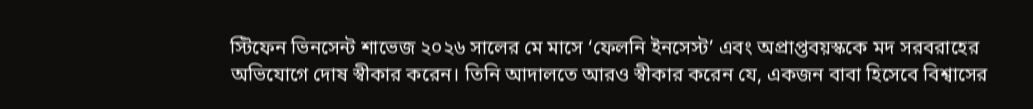স্টিফেন ভিনসেন্ট শাভেজ ২০২৬ সালের মে মাসে ‘ফেলনি ইনসেস্ট’ এবং অপ্রাপ্তবয়স্ককে মদ সরবরাহের অভিযোগে দোষ স্বীকার করেন। তিনি আদালতে আরও স্বীকার করেন যে, একজন বাবা হিসেবে বিশ্বাসের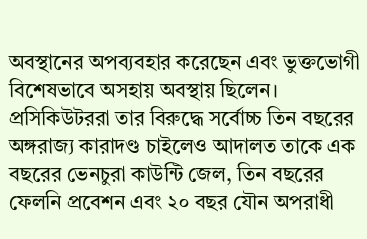অবস্থানের অপব্যবহার করেছেন এবং ভুক্তভোগী বিশেষভাবে অসহায় অবস্থায় ছিলেন। প্রসিকিউটররা তার বিরুদ্ধে সর্বোচ্চ তিন বছরের অঙ্গরাজ্য কারাদণ্ড চাইলেও আদালত তাকে এক বছরের ভেনচুরা কাউন্টি জেল, তিন বছরের ফেলনি প্রবেশন এবং ২০ বছর যৌন অপরাধী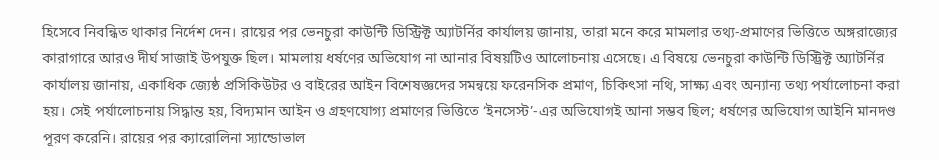হিসেবে নিবন্ধিত থাকার নির্দেশ দেন। রায়ের পর ভেনচুরা কাউন্টি ডিস্ট্রিক্ট অ্যাটর্নির কার্যালয় জানায়, তারা মনে করে মামলার তথ্য-প্রমাণের ভিত্তিতে অঙ্গরাজ্যের কারাগারে আরও দীর্ঘ সাজাই উপযুক্ত ছিল। মামলায় ধর্ষণের অভিযোগ না আনার বিষয়টিও আলোচনায় এসেছে। এ বিষয়ে ভেনচুরা কাউন্টি ডিস্ট্রিক্ট অ্যাটর্নির কার্যালয় জানায়, একাধিক জ্যেষ্ঠ প্রসিকিউটর ও বাইরের আইন বিশেষজ্ঞদের সমন্বয়ে ফরেনসিক প্রমাণ, চিকিৎসা নথি, সাক্ষ্য এবং অন্যান্য তথ্য পর্যালোচনা করা হয়। সেই পর্যালোচনায় সিদ্ধান্ত হয়, বিদ্যমান আইন ও গ্রহণযোগ্য প্রমাণের ভিত্তিতে ‘ইনসেস্ট’-এর অভিযোগই আনা সম্ভব ছিল; ধর্ষণের অভিযোগ আইনি মানদণ্ড পূরণ করেনি। রায়ের পর ক্যারোলিনা স্যান্ডোভাল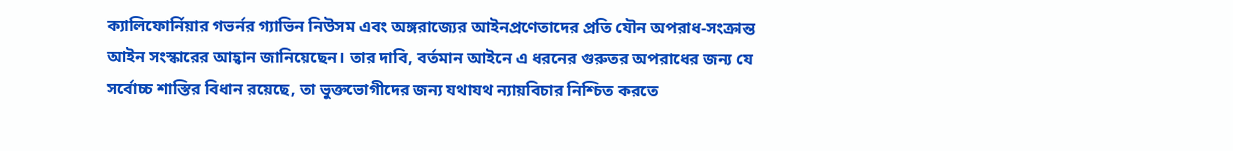ক্যালিফোর্নিয়ার গভর্নর গ্যাভিন নিউসম এবং অঙ্গরাজ্যের আইনপ্রণেতাদের প্রতি যৌন অপরাধ-সংক্রান্ত আইন সংস্কারের আহ্বান জানিয়েছেন। তার দাবি, বর্তমান আইনে এ ধরনের গুরুতর অপরাধের জন্য যে সর্বোচ্চ শাস্তির বিধান রয়েছে, তা ভুক্তভোগীদের জন্য যথাযথ ন্যায়বিচার নিশ্চিত করতে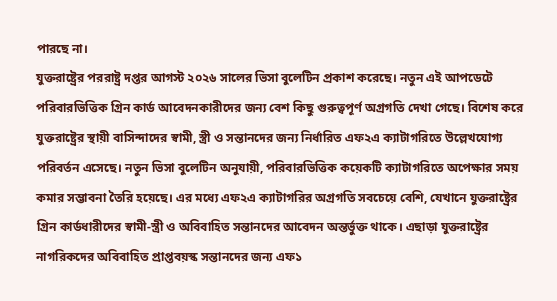পারছে না।
যুক্তরাষ্ট্রের পররাষ্ট্র দপ্তর আগস্ট ২০২৬ সালের ভিসা বুলেটিন প্রকাশ করেছে। নতুন এই আপডেটে পরিবারভিত্তিক গ্রিন কার্ড আবেদনকারীদের জন্য বেশ কিছু গুরুত্বপূর্ণ অগ্রগতি দেখা গেছে। বিশেষ করে যুক্তরাষ্ট্রের স্থায়ী বাসিন্দাদের স্বামী, স্ত্রী ও সন্তানদের জন্য নির্ধারিত এফ২এ ক্যাটাগরিতে উল্লেখযোগ্য পরিবর্তন এসেছে। নতুন ভিসা বুলেটিন অনুযায়ী, পরিবারভিত্তিক কয়েকটি ক্যাটাগরিতে অপেক্ষার সময় কমার সম্ভাবনা তৈরি হয়েছে। এর মধ্যে এফ২এ ক্যাটাগরির অগ্রগতি সবচেয়ে বেশি, যেখানে যুক্তরাষ্ট্রের গ্রিন কার্ডধারীদের স্বামী-স্ত্রী ও অবিবাহিত সন্তানদের আবেদন অন্তর্ভুক্ত থাকে। এছাড়া যুক্তরাষ্ট্রের নাগরিকদের অবিবাহিত প্রাপ্তবয়স্ক সন্তানদের জন্য এফ১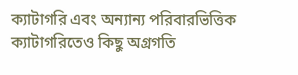ক্যাটাগরি এবং অন্যান্য পরিবারভিত্তিক ক্যাটাগরিতেও কিছু অগ্রগতি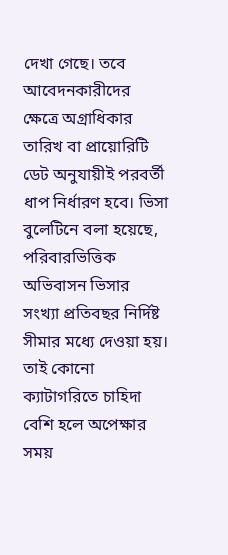দেখা গেছে। তবে আবেদনকারীদের ক্ষেত্রে অগ্রাধিকার তারিখ বা প্রায়োরিটি ডেট অনুযায়ীই পরবর্তী ধাপ নির্ধারণ হবে। ভিসা বুলেটিনে বলা হয়েছে, পরিবারভিত্তিক অভিবাসন ভিসার সংখ্যা প্রতিবছর নির্দিষ্ট সীমার মধ্যে দেওয়া হয়। তাই কোনো ক্যাটাগরিতে চাহিদা বেশি হলে অপেক্ষার সময়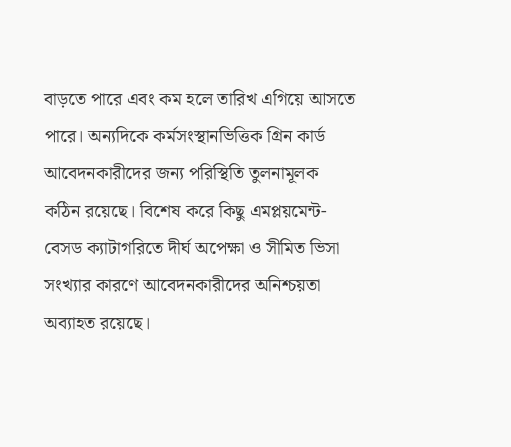বাড়তে পারে এবং কম হলে তারিখ এগিয়ে আসতে পারে। অন্যদিকে কর্মসংস্থানভিত্তিক গ্রিন কার্ড আবেদনকারীদের জন্য পরিস্থিতি তুলনামূলক কঠিন রয়েছে। বিশেষ করে কিছু এমপ্লয়মেন্ট-বেসড ক্যাটাগরিতে দীর্ঘ অপেক্ষা ও সীমিত ভিসা সংখ্যার কারণে আবেদনকারীদের অনিশ্চয়তা অব্যাহত রয়েছে।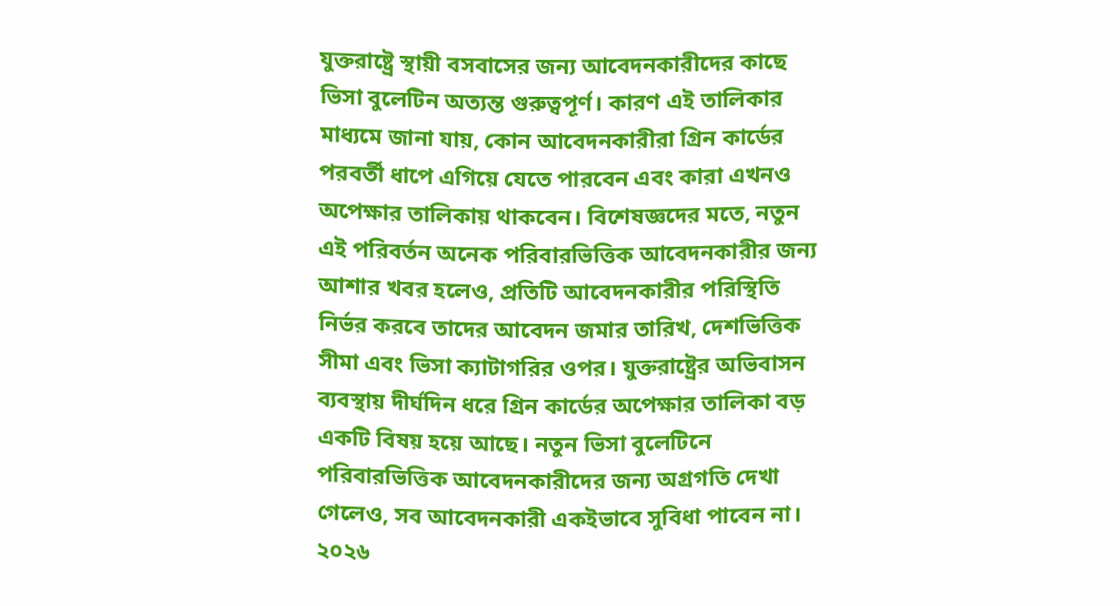যুক্তরাষ্ট্রে স্থায়ী বসবাসের জন্য আবেদনকারীদের কাছে ভিসা বুলেটিন অত্যন্ত গুরুত্বপূর্ণ। কারণ এই তালিকার মাধ্যমে জানা যায়, কোন আবেদনকারীরা গ্রিন কার্ডের পরবর্তী ধাপে এগিয়ে যেতে পারবেন এবং কারা এখনও অপেক্ষার তালিকায় থাকবেন। বিশেষজ্ঞদের মতে, নতুন এই পরিবর্তন অনেক পরিবারভিত্তিক আবেদনকারীর জন্য আশার খবর হলেও, প্রতিটি আবেদনকারীর পরিস্থিতি নির্ভর করবে তাদের আবেদন জমার তারিখ, দেশভিত্তিক সীমা এবং ভিসা ক্যাটাগরির ওপর। যুক্তরাষ্ট্রের অভিবাসন ব্যবস্থায় দীর্ঘদিন ধরে গ্রিন কার্ডের অপেক্ষার তালিকা বড় একটি বিষয় হয়ে আছে। নতুন ভিসা বুলেটিনে পরিবারভিত্তিক আবেদনকারীদের জন্য অগ্রগতি দেখা গেলেও, সব আবেদনকারী একইভাবে সুবিধা পাবেন না।
২০২৬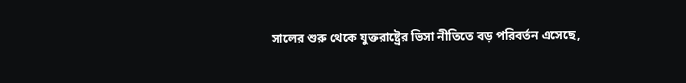সালের শুরু থেকে যুক্তরাষ্ট্রের ভিসা নীতিতে বড় পরিবর্তন এসেছে,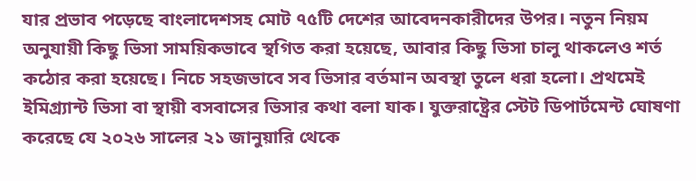যার প্রভাব পড়েছে বাংলাদেশসহ মোট ৭৫টি দেশের আবেদনকারীদের উপর। নতুন নিয়ম অনুযায়ী কিছু ভিসা সাময়িকভাবে স্থগিত করা হয়েছে, আবার কিছু ভিসা চালু থাকলেও শর্ত কঠোর করা হয়েছে। নিচে সহজভাবে সব ভিসার বর্তমান অবস্থা তুলে ধরা হলো। প্রথমেই ইমিগ্র্যান্ট ভিসা বা স্থায়ী বসবাসের ভিসার কথা বলা যাক। যুক্তরাষ্ট্রের স্টেট ডিপার্টমেন্ট ঘোষণা করেছে যে ২০২৬ সালের ২১ জানুয়ারি থেকে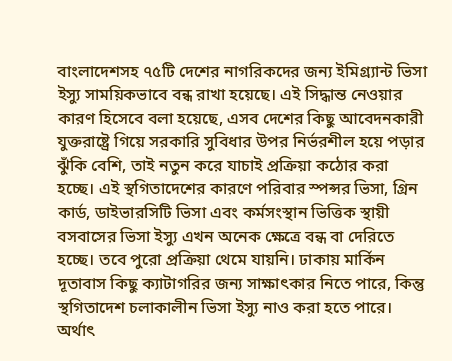বাংলাদেশসহ ৭৫টি দেশের নাগরিকদের জন্য ইমিগ্র্যান্ট ভিসা ইস্যু সাময়িকভাবে বন্ধ রাখা হয়েছে। এই সিদ্ধান্ত নেওয়ার কারণ হিসেবে বলা হয়েছে, এসব দেশের কিছু আবেদনকারী যুক্তরাষ্ট্রে গিয়ে সরকারি সুবিধার উপর নির্ভরশীল হয়ে পড়ার ঝুঁকি বেশি, তাই নতুন করে যাচাই প্রক্রিয়া কঠোর করা হচ্ছে। এই স্থগিতাদেশের কারণে পরিবার স্পন্সর ভিসা, গ্রিন কার্ড, ডাইভারসিটি ভিসা এবং কর্মসংস্থান ভিত্তিক স্থায়ী বসবাসের ভিসা ইস্যু এখন অনেক ক্ষেত্রে বন্ধ বা দেরিতে হচ্ছে। তবে পুরো প্রক্রিয়া থেমে যায়নি। ঢাকায় মার্কিন দূতাবাস কিছু ক্যাটাগরির জন্য সাক্ষাৎকার নিতে পারে, কিন্তু স্থগিতাদেশ চলাকালীন ভিসা ইস্যু নাও করা হতে পারে। অর্থাৎ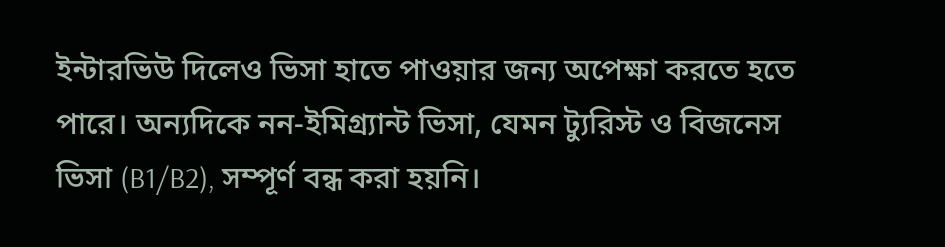ইন্টারভিউ দিলেও ভিসা হাতে পাওয়ার জন্য অপেক্ষা করতে হতে পারে। অন্যদিকে নন-ইমিগ্র্যান্ট ভিসা, যেমন ট্যুরিস্ট ও বিজনেস ভিসা (B1/B2), সম্পূর্ণ বন্ধ করা হয়নি।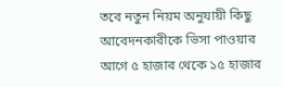তবে নতুন নিয়ম অনুযায়ী কিছু আবেদনকারীকে ভিসা পাওয়ার আগে ৫ হাজার থেকে ১৫ হাজার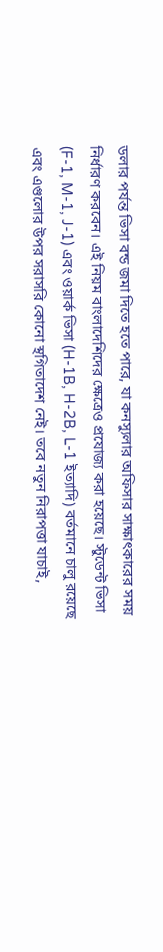ডলার পর্যন্ত ভিসা বন্ড জমা দিতে হতে পারে, যা কনস্যুলার অফিসার সাক্ষাৎকারের সময় নির্ধারণ করবেন। এই নিয়ম বাংলাদেশিদের ক্ষেত্রেও প্রযোজ্য করা হয়েছে। স্টুডেন্ট ভিসা (F-1, M-1, J-1) এবং ওয়ার্ক ভিসা (H-1B, H-2B, L-1 ইত্যাদি) বর্তমানে চালু রয়েছে এবং এগুলোর উপর সরাসরি কোনো স্থগিতাদেশ নেই। তবে নতুন নিরাপত্তা যাচাই,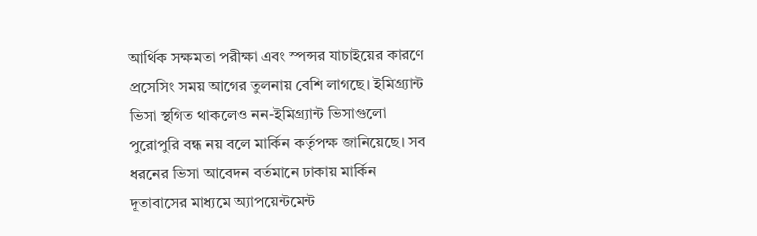আর্থিক সক্ষমতা পরীক্ষা এবং স্পন্সর যাচাইয়ের কারণে প্রসেসিং সময় আগের তুলনায় বেশি লাগছে। ইমিগ্র্যান্ট ভিসা স্থগিত থাকলেও নন-ইমিগ্র্যান্ট ভিসাগুলো পুরোপুরি বন্ধ নয় বলে মার্কিন কর্তৃপক্ষ জানিয়েছে। সব ধরনের ভিসা আবেদন বর্তমানে ঢাকায় মার্কিন দূতাবাসের মাধ্যমে অ্যাপয়েন্টমেন্ট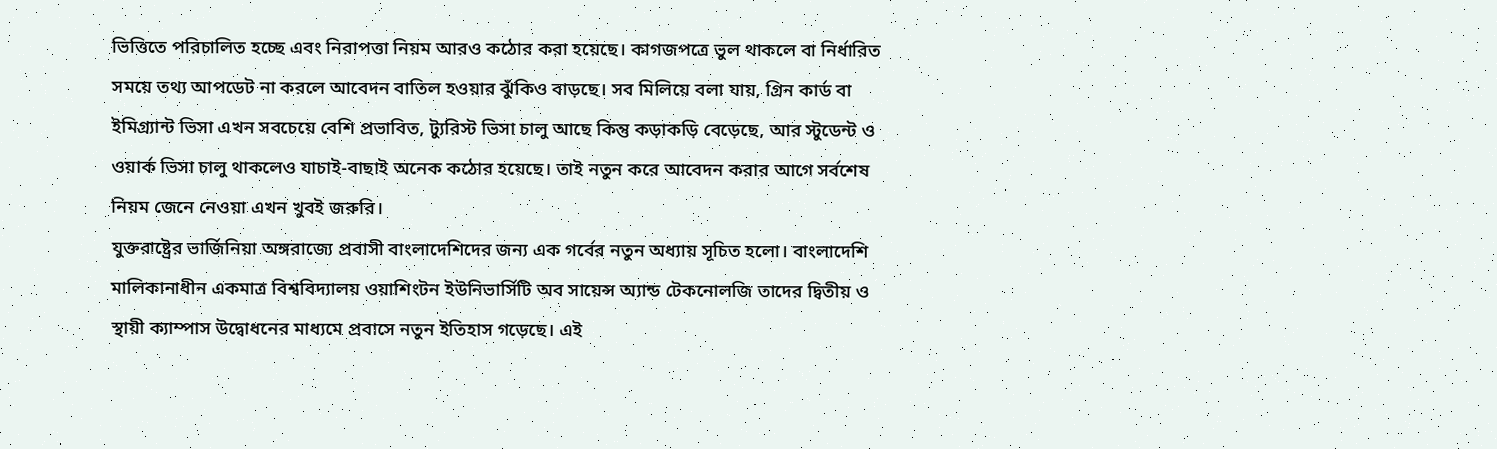ভিত্তিতে পরিচালিত হচ্ছে এবং নিরাপত্তা নিয়ম আরও কঠোর করা হয়েছে। কাগজপত্রে ভুল থাকলে বা নির্ধারিত সময়ে তথ্য আপডেট না করলে আবেদন বাতিল হওয়ার ঝুঁকিও বাড়ছে। সব মিলিয়ে বলা যায়, গ্রিন কার্ড বা ইমিগ্র্যান্ট ভিসা এখন সবচেয়ে বেশি প্রভাবিত, ট্যুরিস্ট ভিসা চালু আছে কিন্তু কড়াকড়ি বেড়েছে, আর স্টুডেন্ট ও ওয়ার্ক ভিসা চালু থাকলেও যাচাই-বাছাই অনেক কঠোর হয়েছে। তাই নতুন করে আবেদন করার আগে সর্বশেষ নিয়ম জেনে নেওয়া এখন খুবই জরুরি।
যুক্তরাষ্ট্রের ভার্জিনিয়া অঙ্গরাজ্যে প্রবাসী বাংলাদেশিদের জন্য এক গর্বের নতুন অধ্যায় সূচিত হলো। বাংলাদেশি মালিকানাধীন একমাত্র বিশ্ববিদ্যালয় ওয়াশিংটন ইউনিভার্সিটি অব সায়েন্স অ্যান্ড টেকনোলজি তাদের দ্বিতীয় ও স্থায়ী ক্যাম্পাস উদ্বোধনের মাধ্যমে প্রবাসে নতুন ইতিহাস গড়েছে। এই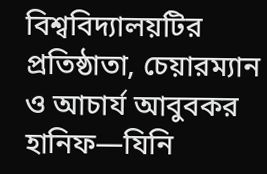বিশ্ববিদ্যালয়টির প্রতিষ্ঠাতা, চেয়ারম্যান ও আচার্য আবুবকর হানিফ—যিনি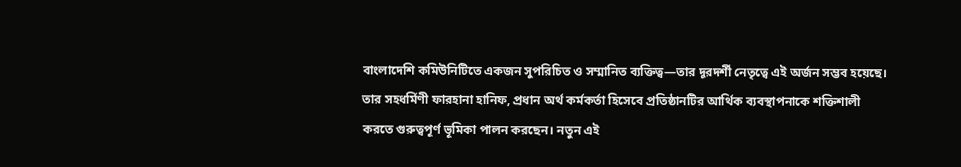বাংলাদেশি কমিউনিটিতে একজন সুপরিচিত ও সম্মানিত ব্যক্তিত্ব—তার দূরদর্শী নেতৃত্বে এই অর্জন সম্ভব হয়েছে। তার সহধর্মিণী ফারহানা হানিফ, প্রধান অর্থ কর্মকর্তা হিসেবে প্রতিষ্ঠানটির আর্থিক ব্যবস্থাপনাকে শক্তিশালী করতে গুরুত্বপূর্ণ ভূমিকা পালন করছেন। নতুন এই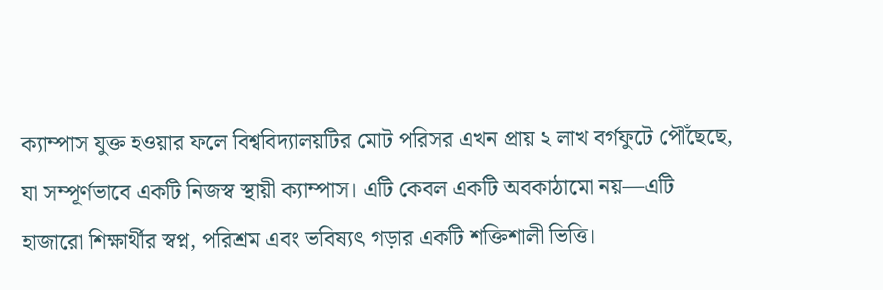ক্যাম্পাস যুক্ত হওয়ার ফলে বিশ্ববিদ্যালয়টির মোট পরিসর এখন প্রায় ২ লাখ বর্গফুটে পৌঁছেছে, যা সম্পূর্ণভাবে একটি নিজস্ব স্থায়ী ক্যাম্পাস। এটি কেবল একটি অবকাঠামো নয়—এটি হাজারো শিক্ষার্থীর স্বপ্ন, পরিশ্রম এবং ভবিষ্যৎ গড়ার একটি শক্তিশালী ভিত্তি।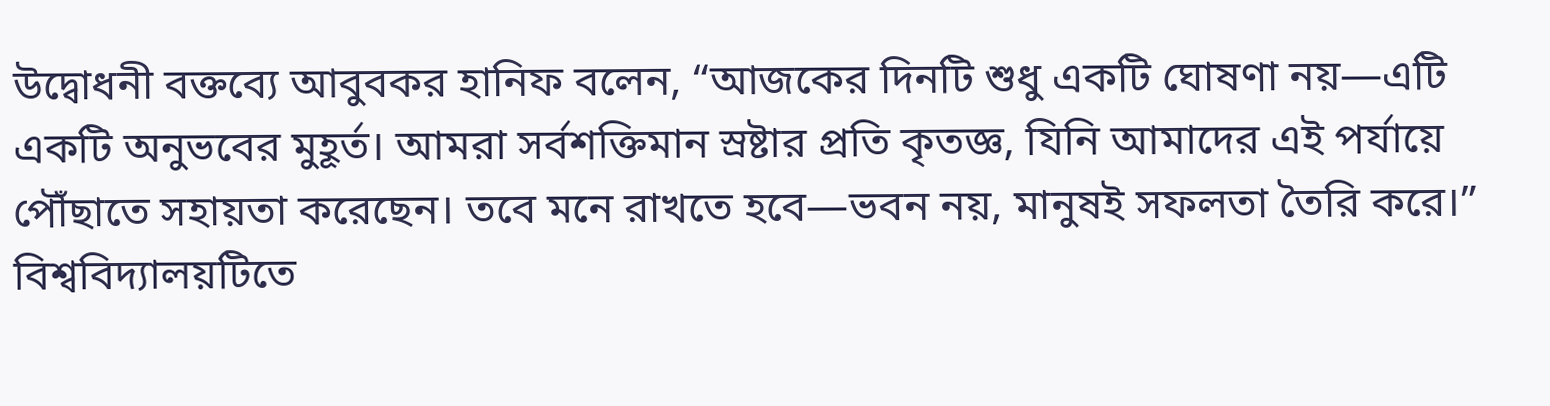উদ্বোধনী বক্তব্যে আবুবকর হানিফ বলেন, “আজকের দিনটি শুধু একটি ঘোষণা নয়—এটি একটি অনুভবের মুহূর্ত। আমরা সর্বশক্তিমান স্রষ্টার প্রতি কৃতজ্ঞ, যিনি আমাদের এই পর্যায়ে পৌঁছাতে সহায়তা করেছেন। তবে মনে রাখতে হবে—ভবন নয়, মানুষই সফলতা তৈরি করে।” বিশ্ববিদ্যালয়টিতে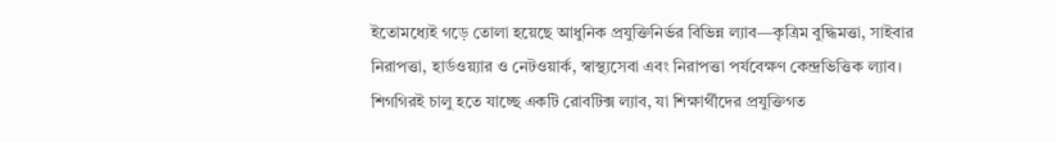ইতোমধ্যেই গড়ে তোলা হয়েছে আধুনিক প্রযুক্তিনির্ভর বিভিন্ন ল্যাব—কৃত্রিম বুদ্ধিমত্তা, সাইবার নিরাপত্তা, হার্ডওয়্যার ও নেটওয়ার্ক, স্বাস্থ্যসেবা এবং নিরাপত্তা পর্যবেক্ষণ কেন্দ্রভিত্তিক ল্যাব। শিগগিরই চালু হতে যাচ্ছে একটি রোবটিক্স ল্যাব, যা শিক্ষার্থীদের প্রযুক্তিগত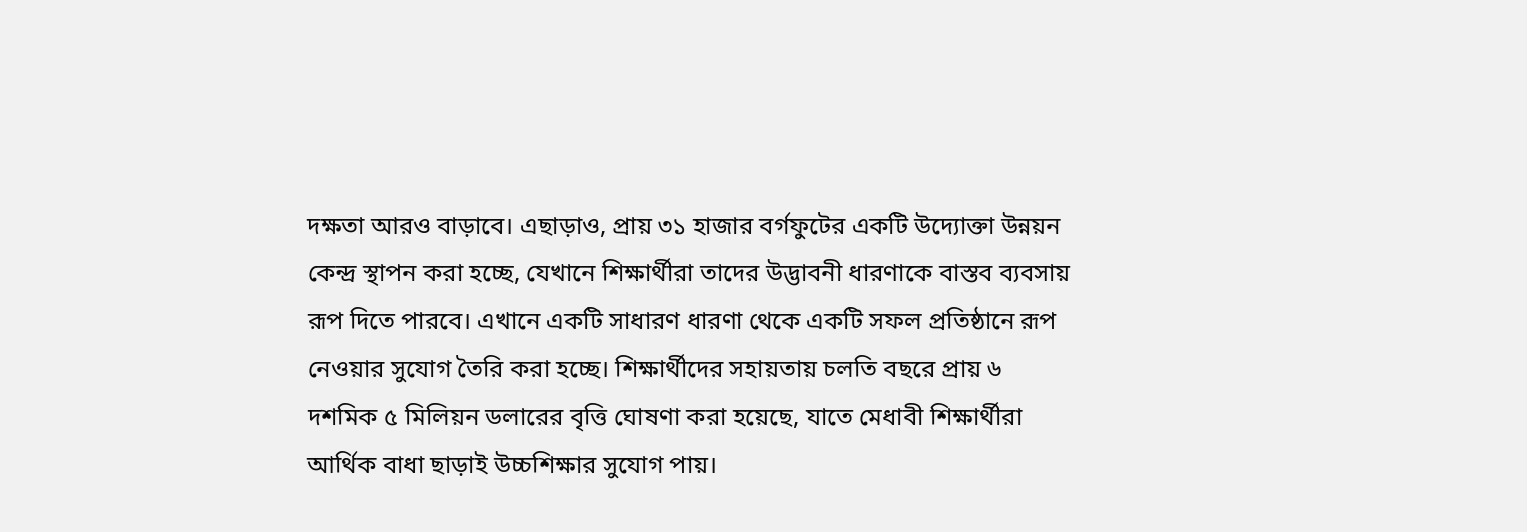দক্ষতা আরও বাড়াবে। এছাড়াও, প্রায় ৩১ হাজার বর্গফুটের একটি উদ্যোক্তা উন্নয়ন কেন্দ্র স্থাপন করা হচ্ছে, যেখানে শিক্ষার্থীরা তাদের উদ্ভাবনী ধারণাকে বাস্তব ব্যবসায় রূপ দিতে পারবে। এখানে একটি সাধারণ ধারণা থেকে একটি সফল প্রতিষ্ঠানে রূপ নেওয়ার সুযোগ তৈরি করা হচ্ছে। শিক্ষার্থীদের সহায়তায় চলতি বছরে প্রায় ৬ দশমিক ৫ মিলিয়ন ডলারের বৃত্তি ঘোষণা করা হয়েছে, যাতে মেধাবী শিক্ষার্থীরা আর্থিক বাধা ছাড়াই উচ্চশিক্ষার সুযোগ পায়।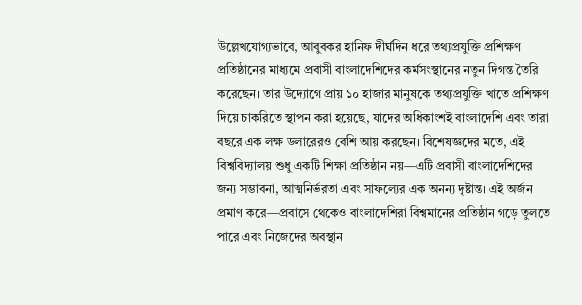উল্লেখযোগ্যভাবে, আবুবকর হানিফ দীর্ঘদিন ধরে তথ্যপ্রযুক্তি প্রশিক্ষণ প্রতিষ্ঠানের মাধ্যমে প্রবাসী বাংলাদেশিদের কর্মসংস্থানের নতুন দিগন্ত তৈরি করেছেন। তার উদ্যোগে প্রায় ১০ হাজার মানুষকে তথ্যপ্রযুক্তি খাতে প্রশিক্ষণ দিয়ে চাকরিতে স্থাপন করা হয়েছে, যাদের অধিকাংশই বাংলাদেশি এবং তারা বছরে এক লক্ষ ডলারেরও বেশি আয় করছেন। বিশেষজ্ঞদের মতে, এই বিশ্ববিদ্যালয় শুধু একটি শিক্ষা প্রতিষ্ঠান নয়—এটি প্রবাসী বাংলাদেশিদের জন্য সম্ভাবনা, আত্মনির্ভরতা এবং সাফল্যের এক অনন্য দৃষ্টান্ত। এই অর্জন প্রমাণ করে—প্রবাসে থেকেও বাংলাদেশিরা বিশ্বমানের প্রতিষ্ঠান গড়ে তুলতে পারে এবং নিজেদের অবস্থান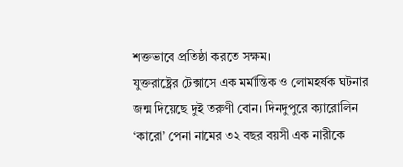শক্তভাবে প্রতিষ্ঠা করতে সক্ষম।
যুক্তরাষ্ট্রের টেক্সাসে এক মর্মান্তিক ও লোমহর্ষক ঘটনার জন্ম দিয়েছে দুই তরুণী বোন। দিনদুপুরে ক্যারোলিন ‘কারো’ পেনা নামের ৩২ বছর বয়সী এক নারীকে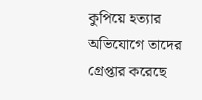কুপিয়ে হত্যার অভিযোগে তাদের গ্রেপ্তার করেছে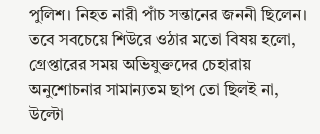পুলিশ। নিহত নারী পাঁচ সন্তানের জননী ছিলেন। তবে সবচেয়ে শিউরে ওঠার মতো বিষয় হলো, গ্রেপ্তারের সময় অভিযুক্তদের চেহারায় অনুশোচনার সামান্যতম ছাপ তো ছিলই না, উল্টো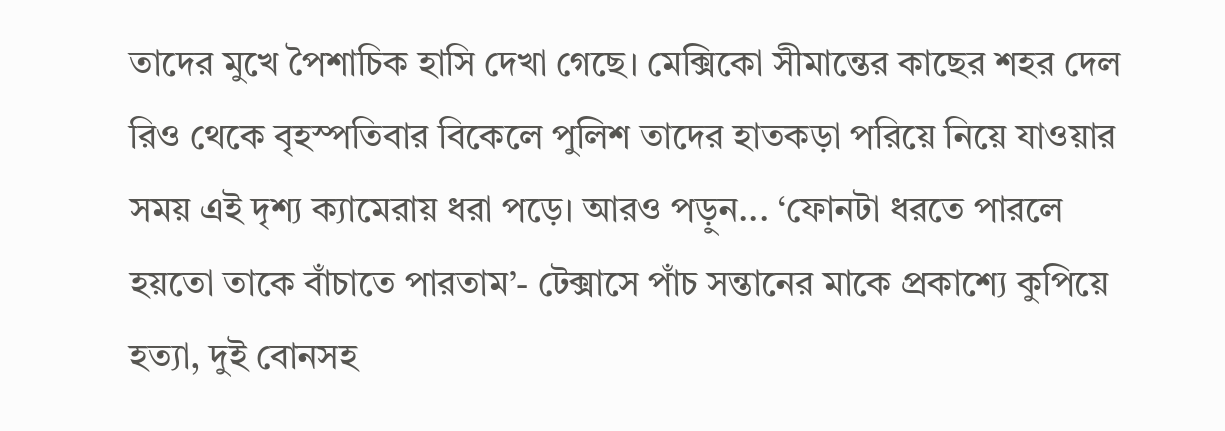তাদের মুখে পৈশাচিক হাসি দেখা গেছে। মেক্সিকো সীমান্তের কাছের শহর দেল রিও থেকে বৃহস্পতিবার বিকেলে পুলিশ তাদের হাতকড়া পরিয়ে নিয়ে যাওয়ার সময় এই দৃশ্য ক্যামেরায় ধরা পড়ে। আরও পড়ুন... ‘ফোনটা ধরতে পারলে হয়তো তাকে বাঁচাতে পারতাম’- টেক্সাসে পাঁচ সন্তানের মাকে প্রকাশ্যে কুপিয়ে হত্যা, দুই বোনসহ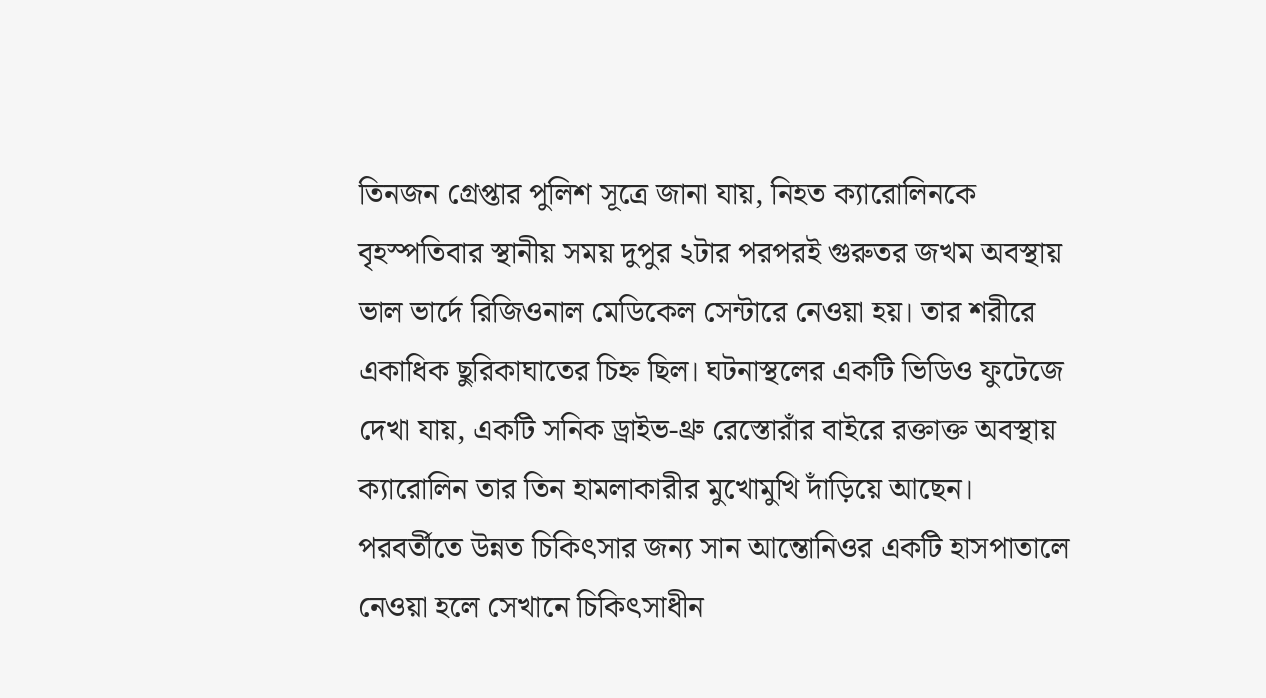তিনজন গ্রেপ্তার পুলিশ সূত্রে জানা যায়, নিহত ক্যারোলিনকে বৃহস্পতিবার স্থানীয় সময় দুপুর ২টার পরপরই গুরুতর জখম অবস্থায় ভাল ভার্দে রিজিওনাল মেডিকেল সেন্টারে নেওয়া হয়। তার শরীরে একাধিক ছুরিকাঘাতের চিহ্ন ছিল। ঘটনাস্থলের একটি ভিডিও ফুটেজে দেখা যায়, একটি সনিক ড্রাইভ-থ্রু রেস্তোরাঁর বাইরে রক্তাক্ত অবস্থায় ক্যারোলিন তার তিন হামলাকারীর মুখোমুখি দাঁড়িয়ে আছেন। পরবর্তীতে উন্নত চিকিৎসার জন্য সান আন্তোনিওর একটি হাসপাতালে নেওয়া হলে সেখানে চিকিৎসাধীন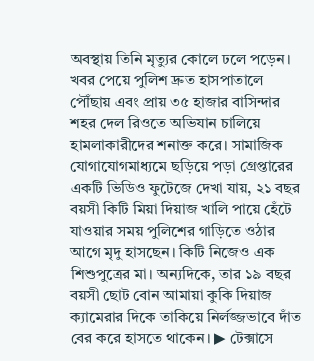অবস্থায় তিনি মৃত্যুর কোলে ঢলে পড়েন। খবর পেয়ে পুলিশ দ্রুত হাসপাতালে পৌঁছায় এবং প্রায় ৩৫ হাজার বাসিন্দার শহর দেল রিওতে অভিযান চালিয়ে হামলাকারীদের শনাক্ত করে। সামাজিক যোগাযোগমাধ্যমে ছড়িয়ে পড়া গ্রেপ্তারের একটি ভিডিও ফুটেজে দেখা যায়, ২১ বছর বয়সী কিটি মিয়া দিয়াজ খালি পায়ে হেঁটে যাওয়ার সময় পুলিশের গাড়িতে ওঠার আগে মৃদু হাসছেন। কিটি নিজেও এক শিশুপুত্রের মা। অন্যদিকে, তার ১৯ বছর বয়সী ছোট বোন আমায়া কুকি দিয়াজ ক্যামেরার দিকে তাকিয়ে নির্লজ্জভাবে দাঁত বের করে হাসতে থাকেন। ▶ টেক্সাসে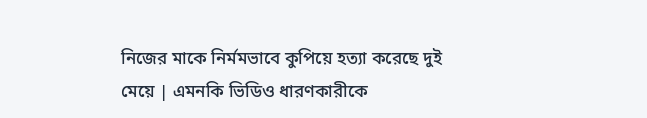নিজের মাকে নির্মমভাবে কুপিয়ে হত্যা করেছে দুই মেয়ে | এমনকি ভিডিও ধারণকারীকে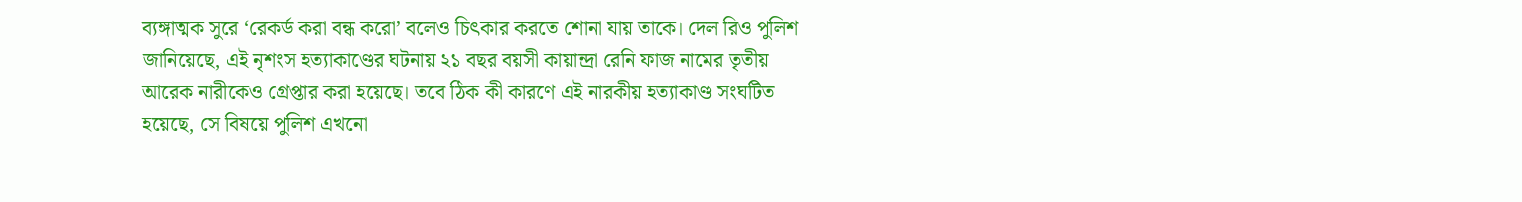ব্যঙ্গাত্মক সুরে ‘রেকর্ড করা বন্ধ করো’ বলেও চিৎকার করতে শোনা যায় তাকে। দেল রিও পুলিশ জানিয়েছে, এই নৃশংস হত্যাকাণ্ডের ঘটনায় ২১ বছর বয়সী কায়ান্দ্রা রেনি ফাজ নামের তৃতীয় আরেক নারীকেও গ্রেপ্তার করা হয়েছে। তবে ঠিক কী কারণে এই নারকীয় হত্যাকাণ্ড সংঘটিত হয়েছে, সে বিষয়ে পুলিশ এখনো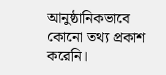আনুষ্ঠানিকভাবে কোনো তথ্য প্রকাশ করেনি।